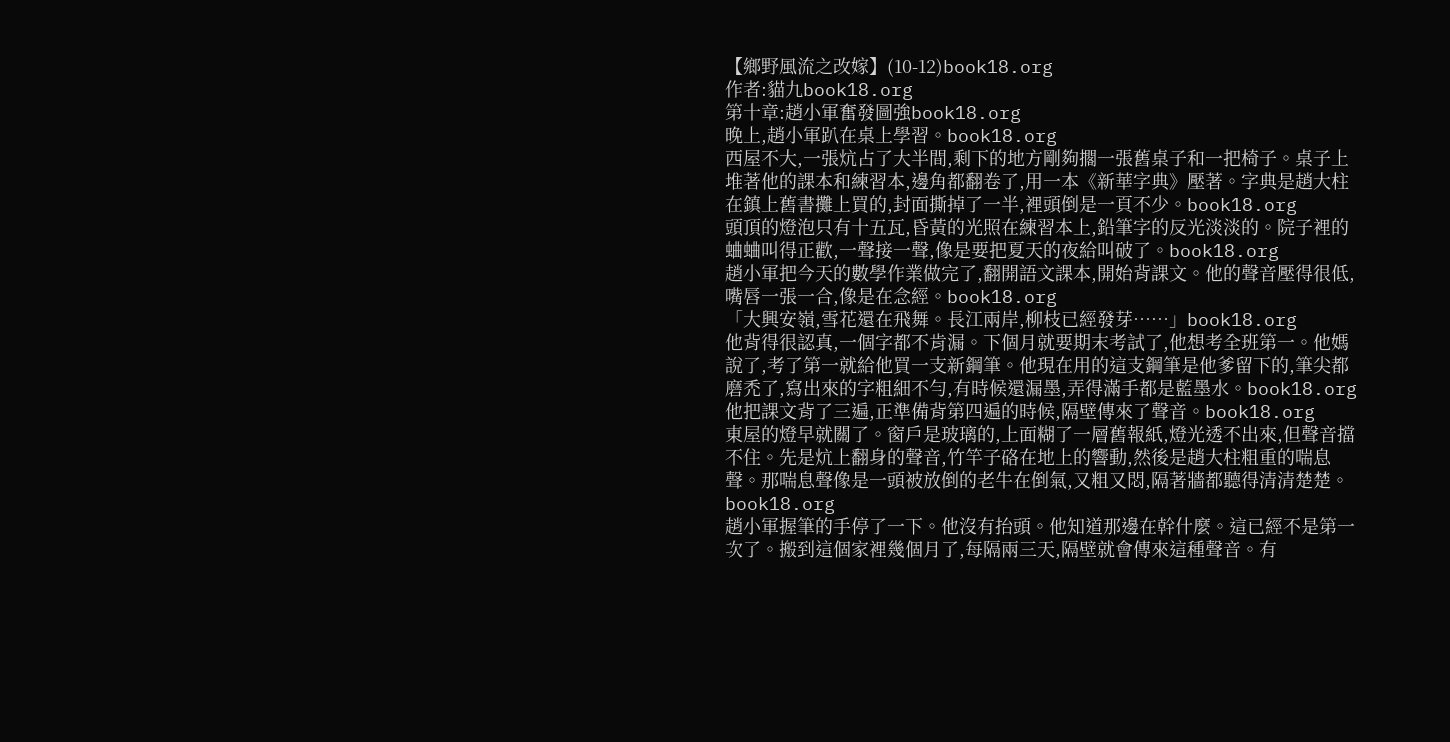【鄉野風流之改嫁】(10-12)book18.org
作者:貓九book18.org
第十章:趙小軍奮發圖強book18.org
晚上,趙小軍趴在桌上學習。book18.org
西屋不大,一張炕占了大半間,剩下的地方剛夠擱一張舊桌子和一把椅子。桌子上堆著他的課本和練習本,邊角都翻卷了,用一本《新華字典》壓著。字典是趙大柱在鎮上舊書攤上買的,封面撕掉了一半,裡頭倒是一頁不少。book18.org
頭頂的燈泡只有十五瓦,昏黃的光照在練習本上,鉛筆字的反光淡淡的。院子裡的蛐蛐叫得正歡,一聲接一聲,像是要把夏天的夜給叫破了。book18.org
趙小軍把今天的數學作業做完了,翻開語文課本,開始背課文。他的聲音壓得很低,嘴唇一張一合,像是在念經。book18.org
「大興安嶺,雪花還在飛舞。長江兩岸,柳枝已經發芽……」book18.org
他背得很認真,一個字都不肯漏。下個月就要期末考試了,他想考全班第一。他媽說了,考了第一就給他買一支新鋼筆。他現在用的這支鋼筆是他爹留下的,筆尖都磨禿了,寫出來的字粗細不勻,有時候還漏墨,弄得滿手都是藍墨水。book18.org
他把課文背了三遍,正準備背第四遍的時候,隔壁傳來了聲音。book18.org
東屋的燈早就關了。窗戶是玻璃的,上面糊了一層舊報紙,燈光透不出來,但聲音擋不住。先是炕上翻身的聲音,竹竿子硌在地上的響動,然後是趙大柱粗重的喘息聲。那喘息聲像是一頭被放倒的老牛在倒氣,又粗又悶,隔著牆都聽得清清楚楚。book18.org
趙小軍握筆的手停了一下。他沒有抬頭。他知道那邊在幹什麼。這已經不是第一次了。搬到這個家裡幾個月了,每隔兩三天,隔壁就會傳來這種聲音。有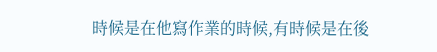時候是在他寫作業的時候,有時候是在後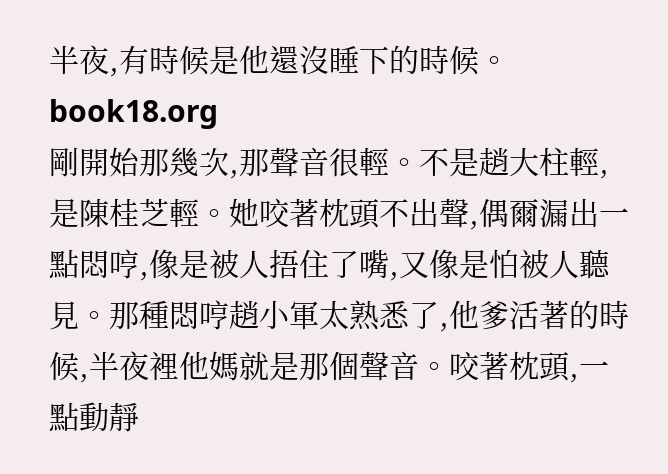半夜,有時候是他還沒睡下的時候。book18.org
剛開始那幾次,那聲音很輕。不是趙大柱輕,是陳桂芝輕。她咬著枕頭不出聲,偶爾漏出一點悶哼,像是被人捂住了嘴,又像是怕被人聽見。那種悶哼趙小軍太熟悉了,他爹活著的時候,半夜裡他媽就是那個聲音。咬著枕頭,一點動靜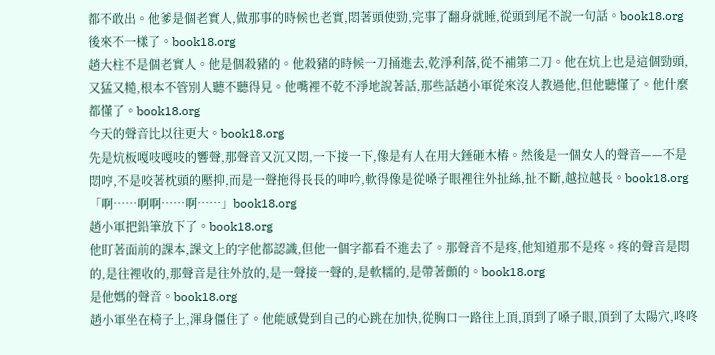都不敢出。他爹是個老實人,做那事的時候也老實,悶著頭使勁,完事了翻身就睡,從頭到尾不說一句話。book18.org
後來不一樣了。book18.org
趙大柱不是個老實人。他是個殺豬的。他殺豬的時候一刀捅進去,乾淨利落,從不補第二刀。他在炕上也是這個勁頭,又猛又糙,根本不管別人聽不聽得見。他嘴裡不乾不淨地說著話,那些話趙小軍從來沒人教過他,但他聽懂了。他什麼都懂了。book18.org
今天的聲音比以往更大。book18.org
先是炕板嘎吱嘎吱的響聲,那聲音又沉又悶,一下接一下,像是有人在用大錘砸木樁。然後是一個女人的聲音——不是悶哼,不是咬著枕頭的壓抑,而是一聲拖得長長的呻吟,軟得像是從嗓子眼裡往外扯絲,扯不斷,越拉越長。book18.org
「啊……啊啊……啊……」book18.org
趙小軍把鉛筆放下了。book18.org
他盯著面前的課本,課文上的字他都認識,但他一個字都看不進去了。那聲音不是疼,他知道那不是疼。疼的聲音是悶的,是往裡收的,那聲音是往外放的,是一聲接一聲的,是軟糯的,是帶著顫的。book18.org
是他媽的聲音。book18.org
趙小軍坐在椅子上,渾身僵住了。他能感覺到自己的心跳在加快,從胸口一路往上頂,頂到了嗓子眼,頂到了太陽穴,咚咚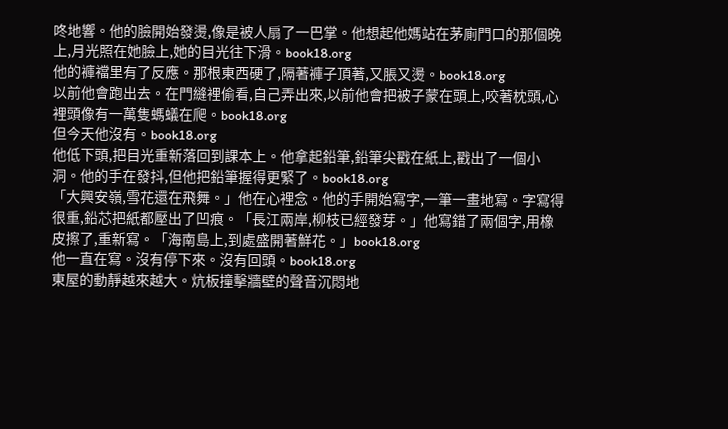咚地響。他的臉開始發燙,像是被人扇了一巴掌。他想起他媽站在茅廁門口的那個晚上,月光照在她臉上,她的目光往下滑。book18.org
他的褲襠里有了反應。那根東西硬了,隔著褲子頂著,又脹又燙。book18.org
以前他會跑出去。在門縫裡偷看,自己弄出來,以前他會把被子蒙在頭上,咬著枕頭,心裡頭像有一萬隻螞蟻在爬。book18.org
但今天他沒有。book18.org
他低下頭,把目光重新落回到課本上。他拿起鉛筆,鉛筆尖戳在紙上,戳出了一個小洞。他的手在發抖,但他把鉛筆握得更緊了。book18.org
「大興安嶺,雪花還在飛舞。」他在心裡念。他的手開始寫字,一筆一畫地寫。字寫得很重,鉛芯把紙都壓出了凹痕。「長江兩岸,柳枝已經發芽。」他寫錯了兩個字,用橡皮擦了,重新寫。「海南島上,到處盛開著鮮花。」book18.org
他一直在寫。沒有停下來。沒有回頭。book18.org
東屋的動靜越來越大。炕板撞擊牆壁的聲音沉悶地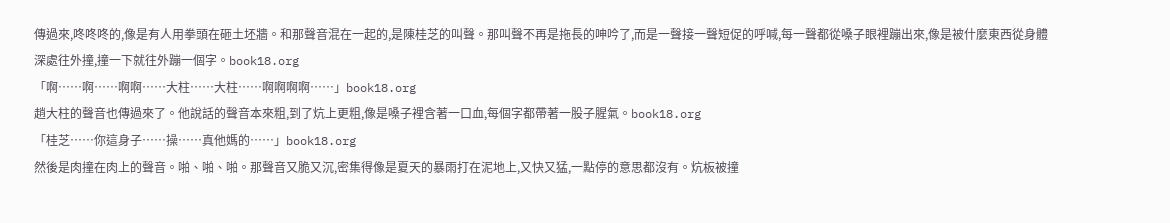傳過來,咚咚咚的,像是有人用拳頭在砸土坯牆。和那聲音混在一起的,是陳桂芝的叫聲。那叫聲不再是拖長的呻吟了,而是一聲接一聲短促的呼喊,每一聲都從嗓子眼裡蹦出來,像是被什麼東西從身體深處往外撞,撞一下就往外蹦一個字。book18.org
「啊……啊……啊啊……大柱……大柱……啊啊啊啊……」book18.org
趙大柱的聲音也傳過來了。他說話的聲音本來粗,到了炕上更粗,像是嗓子裡含著一口血,每個字都帶著一股子腥氣。book18.org
「桂芝……你這身子……操……真他媽的……」book18.org
然後是肉撞在肉上的聲音。啪、啪、啪。那聲音又脆又沉,密集得像是夏天的暴雨打在泥地上,又快又猛,一點停的意思都沒有。炕板被撞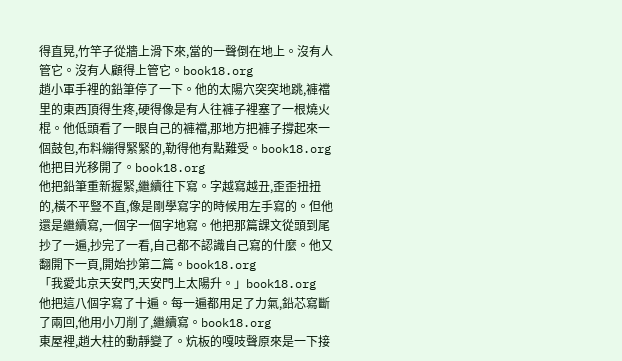得直晃,竹竿子從牆上滑下來,當的一聲倒在地上。沒有人管它。沒有人顧得上管它。book18.org
趙小軍手裡的鉛筆停了一下。他的太陽穴突突地跳,褲襠里的東西頂得生疼,硬得像是有人往褲子裡塞了一根燒火棍。他低頭看了一眼自己的褲襠,那地方把褲子撐起來一個鼓包,布料繃得緊緊的,勒得他有點難受。book18.org
他把目光移開了。book18.org
他把鉛筆重新握緊,繼續往下寫。字越寫越丑,歪歪扭扭的,橫不平豎不直,像是剛學寫字的時候用左手寫的。但他還是繼續寫,一個字一個字地寫。他把那篇課文從頭到尾抄了一遍,抄完了一看,自己都不認識自己寫的什麼。他又翻開下一頁,開始抄第二篇。book18.org
「我愛北京天安門,天安門上太陽升。」book18.org
他把這八個字寫了十遍。每一遍都用足了力氣,鉛芯寫斷了兩回,他用小刀削了,繼續寫。book18.org
東屋裡,趙大柱的動靜變了。炕板的嘎吱聲原來是一下接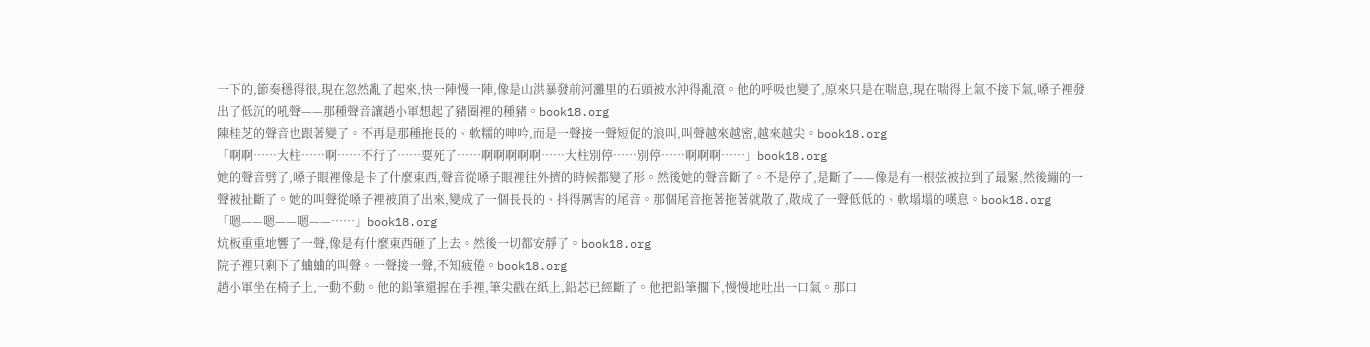一下的,節奏穩得很,現在忽然亂了起來,快一陣慢一陣,像是山洪暴發前河灘里的石頭被水沖得亂滾。他的呼吸也變了,原來只是在喘息,現在喘得上氣不接下氣,嗓子裡發出了低沉的吼聲——那種聲音讓趙小軍想起了豬圈裡的種豬。book18.org
陳桂芝的聲音也跟著變了。不再是那種拖長的、軟糯的呻吟,而是一聲接一聲短促的浪叫,叫聲越來越密,越來越尖。book18.org
「啊啊……大柱……啊……不行了……要死了……啊啊啊啊啊……大柱別停……別停……啊啊啊……」book18.org
她的聲音劈了,嗓子眼裡像是卡了什麼東西,聲音從嗓子眼裡往外擠的時候都變了形。然後她的聲音斷了。不是停了,是斷了——像是有一根弦被拉到了最緊,然後繃的一聲被扯斷了。她的叫聲從嗓子裡被頂了出來,變成了一個長長的、抖得厲害的尾音。那個尾音拖著拖著就散了,散成了一聲低低的、軟塌塌的嘆息。book18.org
「嗯——嗯——嗯——……」book18.org
炕板重重地響了一聲,像是有什麼東西砸了上去。然後一切都安靜了。book18.org
院子裡只剩下了蛐蛐的叫聲。一聲接一聲,不知疲倦。book18.org
趙小軍坐在椅子上,一動不動。他的鉛筆還握在手裡,筆尖戳在紙上,鉛芯已經斷了。他把鉛筆擱下,慢慢地吐出一口氣。那口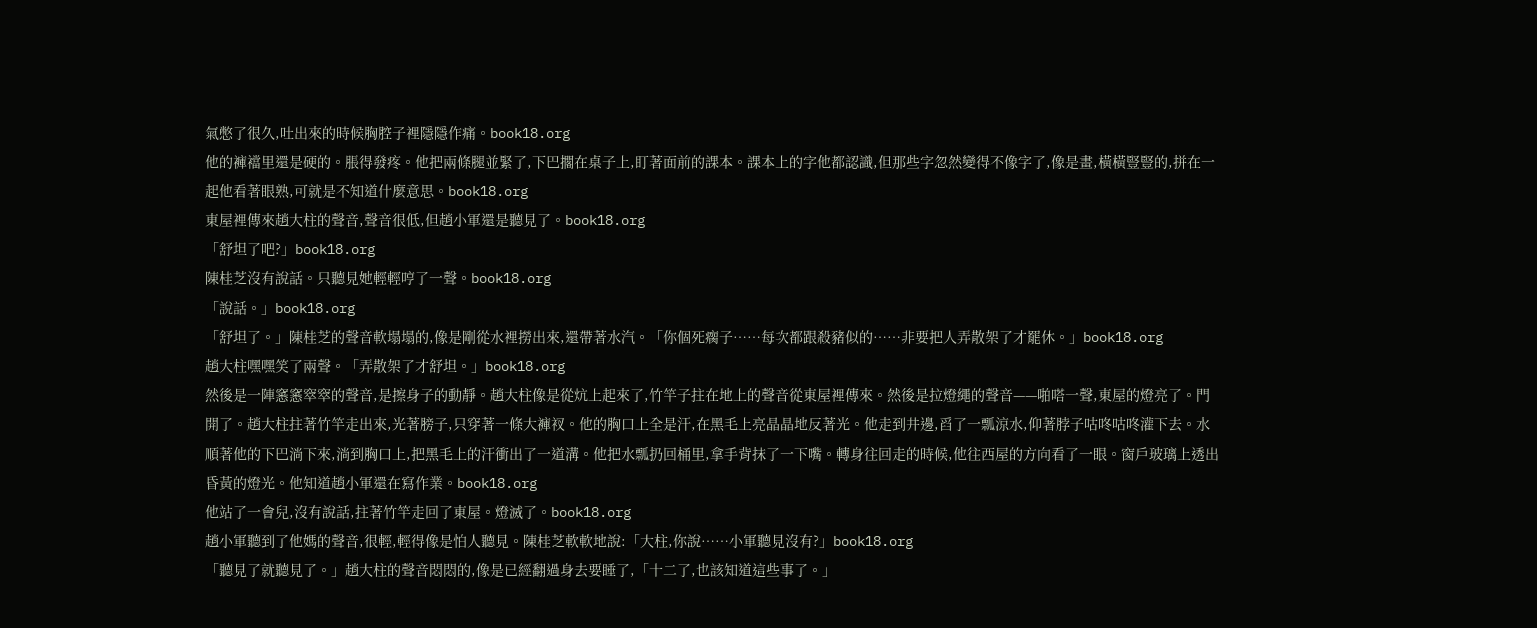氣憋了很久,吐出來的時候胸腔子裡隱隱作痛。book18.org
他的褲襠里還是硬的。脹得發疼。他把兩條腿並緊了,下巴擱在桌子上,盯著面前的課本。課本上的字他都認識,但那些字忽然變得不像字了,像是畫,橫橫豎豎的,拼在一起他看著眼熟,可就是不知道什麼意思。book18.org
東屋裡傳來趙大柱的聲音,聲音很低,但趙小軍還是聽見了。book18.org
「舒坦了吧?」book18.org
陳桂芝沒有說話。只聽見她輕輕哼了一聲。book18.org
「說話。」book18.org
「舒坦了。」陳桂芝的聲音軟塌塌的,像是剛從水裡撈出來,還帶著水汽。「你個死瘸子……每次都跟殺豬似的……非要把人弄散架了才罷休。」book18.org
趙大柱嘿嘿笑了兩聲。「弄散架了才舒坦。」book18.org
然後是一陣窸窸窣窣的聲音,是擦身子的動靜。趙大柱像是從炕上起來了,竹竿子拄在地上的聲音從東屋裡傳來。然後是拉燈繩的聲音——啪嗒一聲,東屋的燈亮了。門開了。趙大柱拄著竹竿走出來,光著膀子,只穿著一條大褲衩。他的胸口上全是汗,在黑毛上亮晶晶地反著光。他走到井邊,舀了一瓢涼水,仰著脖子咕咚咕咚灌下去。水順著他的下巴淌下來,淌到胸口上,把黑毛上的汗衝出了一道溝。他把水瓢扔回桶里,拿手背抹了一下嘴。轉身往回走的時候,他往西屋的方向看了一眼。窗戶玻璃上透出昏黃的燈光。他知道趙小軍還在寫作業。book18.org
他站了一會兒,沒有說話,拄著竹竿走回了東屋。燈滅了。book18.org
趙小軍聽到了他媽的聲音,很輕,輕得像是怕人聽見。陳桂芝軟軟地說:「大柱,你說……小軍聽見沒有?」book18.org
「聽見了就聽見了。」趙大柱的聲音悶悶的,像是已經翻過身去要睡了,「十二了,也該知道這些事了。」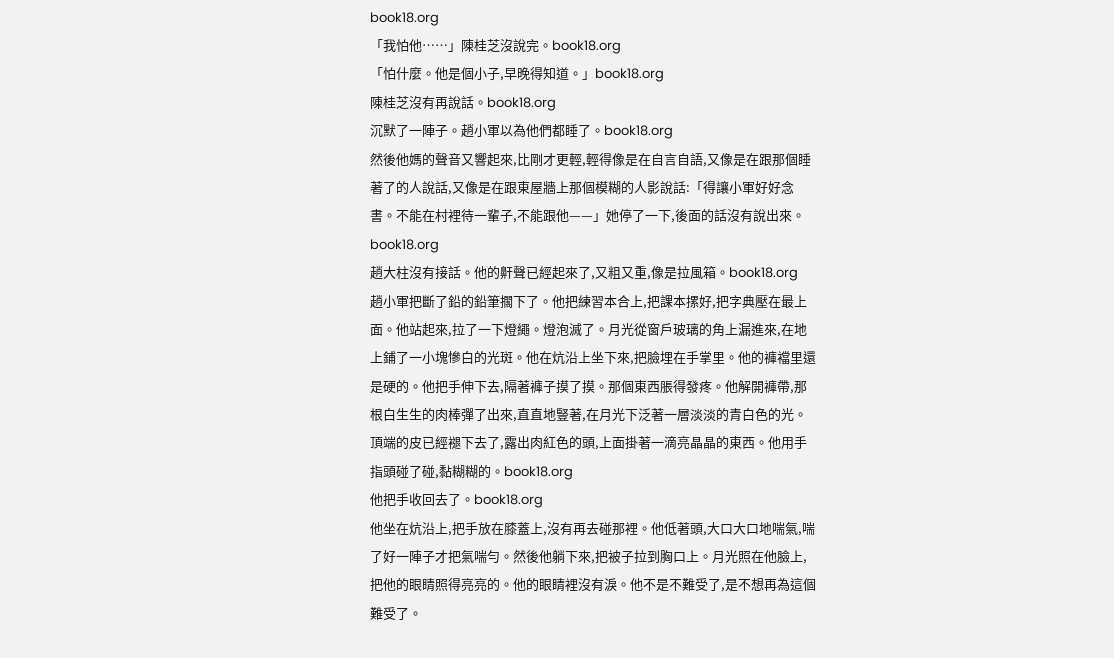book18.org
「我怕他……」陳桂芝沒說完。book18.org
「怕什麼。他是個小子,早晚得知道。」book18.org
陳桂芝沒有再說話。book18.org
沉默了一陣子。趙小軍以為他們都睡了。book18.org
然後他媽的聲音又響起來,比剛才更輕,輕得像是在自言自語,又像是在跟那個睡著了的人說話,又像是在跟東屋牆上那個模糊的人影說話:「得讓小軍好好念書。不能在村裡待一輩子,不能跟他——」她停了一下,後面的話沒有說出來。book18.org
趙大柱沒有接話。他的鼾聲已經起來了,又粗又重,像是拉風箱。book18.org
趙小軍把斷了鉛的鉛筆擱下了。他把練習本合上,把課本摞好,把字典壓在最上面。他站起來,拉了一下燈繩。燈泡滅了。月光從窗戶玻璃的角上漏進來,在地上鋪了一小塊慘白的光斑。他在炕沿上坐下來,把臉埋在手掌里。他的褲襠里還是硬的。他把手伸下去,隔著褲子摸了摸。那個東西脹得發疼。他解開褲帶,那根白生生的肉棒彈了出來,直直地豎著,在月光下泛著一層淡淡的青白色的光。頂端的皮已經褪下去了,露出肉紅色的頭,上面掛著一滴亮晶晶的東西。他用手指頭碰了碰,黏糊糊的。book18.org
他把手收回去了。book18.org
他坐在炕沿上,把手放在膝蓋上,沒有再去碰那裡。他低著頭,大口大口地喘氣,喘了好一陣子才把氣喘勻。然後他躺下來,把被子拉到胸口上。月光照在他臉上,把他的眼睛照得亮亮的。他的眼睛裡沒有淚。他不是不難受了,是不想再為這個難受了。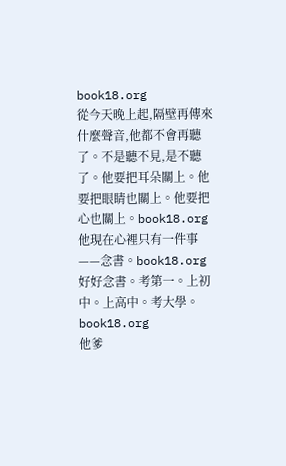book18.org
從今天晚上起,隔壁再傳來什麼聲音,他都不會再聽了。不是聽不見,是不聽了。他要把耳朵關上。他要把眼睛也關上。他要把心也關上。book18.org
他現在心裡只有一件事——念書。book18.org
好好念書。考第一。上初中。上高中。考大學。book18.org
他爹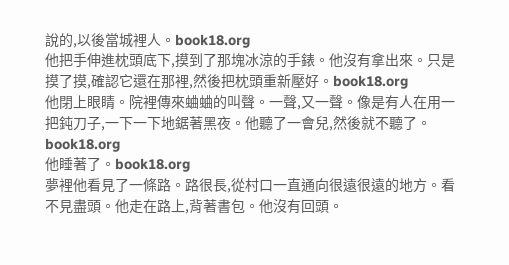說的,以後當城裡人。book18.org
他把手伸進枕頭底下,摸到了那塊冰涼的手錶。他沒有拿出來。只是摸了摸,確認它還在那裡,然後把枕頭重新壓好。book18.org
他閉上眼睛。院裡傳來蛐蛐的叫聲。一聲,又一聲。像是有人在用一把鈍刀子,一下一下地鋸著黑夜。他聽了一會兒,然後就不聽了。book18.org
他睡著了。book18.org
夢裡他看見了一條路。路很長,從村口一直通向很遠很遠的地方。看不見盡頭。他走在路上,背著書包。他沒有回頭。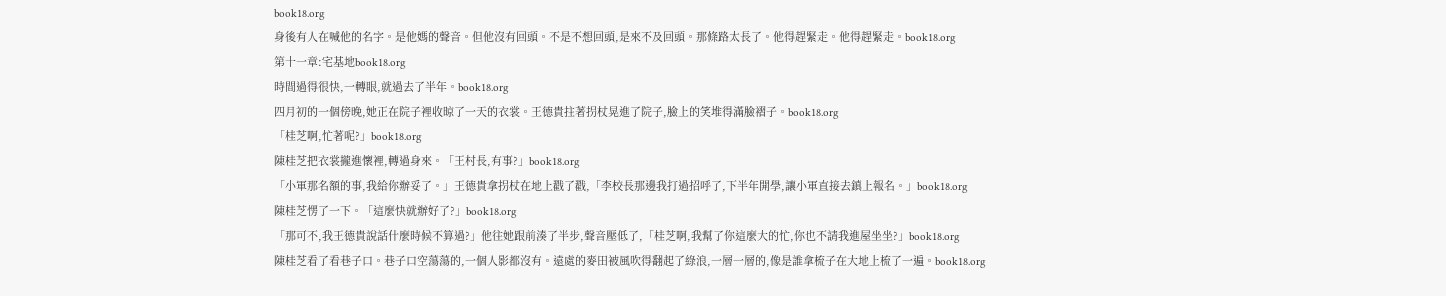book18.org
身後有人在喊他的名字。是他媽的聲音。但他沒有回頭。不是不想回頭,是來不及回頭。那條路太長了。他得趕緊走。他得趕緊走。book18.org
第十一章:宅基地book18.org
時間過得很快,一轉眼,就過去了半年。book18.org
四月初的一個傍晚,她正在院子裡收晾了一天的衣裳。王德貴拄著拐杖晃進了院子,臉上的笑堆得滿臉褶子。book18.org
「桂芝啊,忙著呢?」book18.org
陳桂芝把衣裳攏進懷裡,轉過身來。「王村長,有事?」book18.org
「小軍那名額的事,我給你辦妥了。」王德貴拿拐杖在地上戳了戳,「李校長那邊我打過招呼了,下半年開學,讓小軍直接去鎮上報名。」book18.org
陳桂芝愣了一下。「這麼快就辦好了?」book18.org
「那可不,我王德貴說話什麼時候不算過?」他往她跟前湊了半步,聲音壓低了,「桂芝啊,我幫了你這麼大的忙,你也不請我進屋坐坐?」book18.org
陳桂芝看了看巷子口。巷子口空蕩蕩的,一個人影都沒有。遠處的麥田被風吹得翻起了綠浪,一層一層的,像是誰拿梳子在大地上梳了一遍。book18.org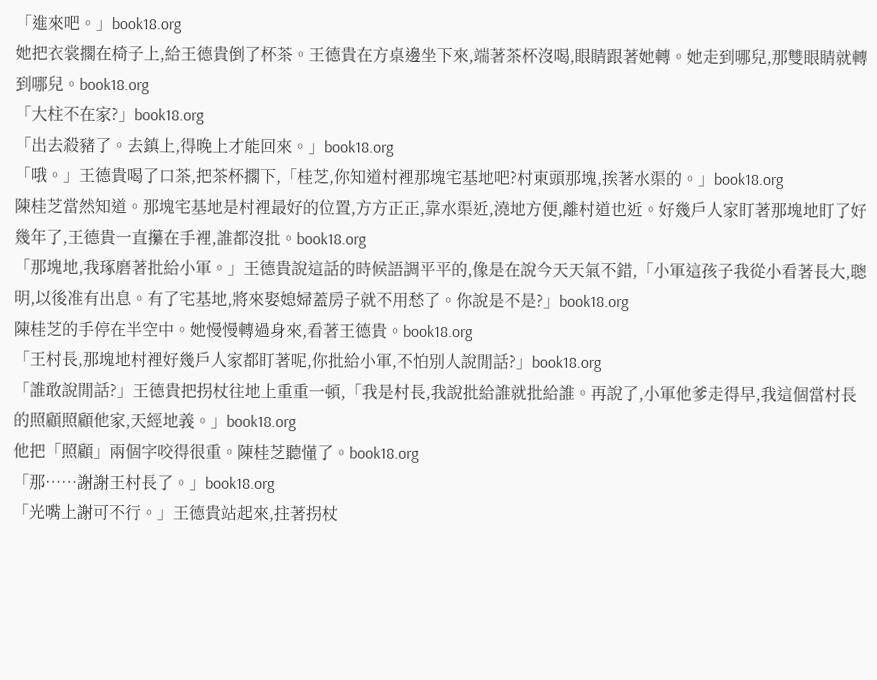「進來吧。」book18.org
她把衣裳擱在椅子上,給王德貴倒了杯茶。王德貴在方桌邊坐下來,端著茶杯沒喝,眼睛跟著她轉。她走到哪兒,那雙眼睛就轉到哪兒。book18.org
「大柱不在家?」book18.org
「出去殺豬了。去鎮上,得晚上才能回來。」book18.org
「哦。」王德貴喝了口茶,把茶杯擱下,「桂芝,你知道村裡那塊宅基地吧?村東頭那塊,挨著水渠的。」book18.org
陳桂芝當然知道。那塊宅基地是村裡最好的位置,方方正正,靠水渠近,澆地方便,離村道也近。好幾戶人家盯著那塊地盯了好幾年了,王德貴一直攥在手裡,誰都沒批。book18.org
「那塊地,我琢磨著批給小軍。」王德貴說這話的時候語調平平的,像是在說今天天氣不錯,「小軍這孩子我從小看著長大,聰明,以後准有出息。有了宅基地,將來娶媳婦蓋房子就不用愁了。你說是不是?」book18.org
陳桂芝的手停在半空中。她慢慢轉過身來,看著王德貴。book18.org
「王村長,那塊地村裡好幾戶人家都盯著呢,你批給小軍,不怕別人說閒話?」book18.org
「誰敢說閒話?」王德貴把拐杖往地上重重一頓,「我是村長,我說批給誰就批給誰。再說了,小軍他爹走得早,我這個當村長的照顧照顧他家,天經地義。」book18.org
他把「照顧」兩個字咬得很重。陳桂芝聽懂了。book18.org
「那……謝謝王村長了。」book18.org
「光嘴上謝可不行。」王德貴站起來,拄著拐杖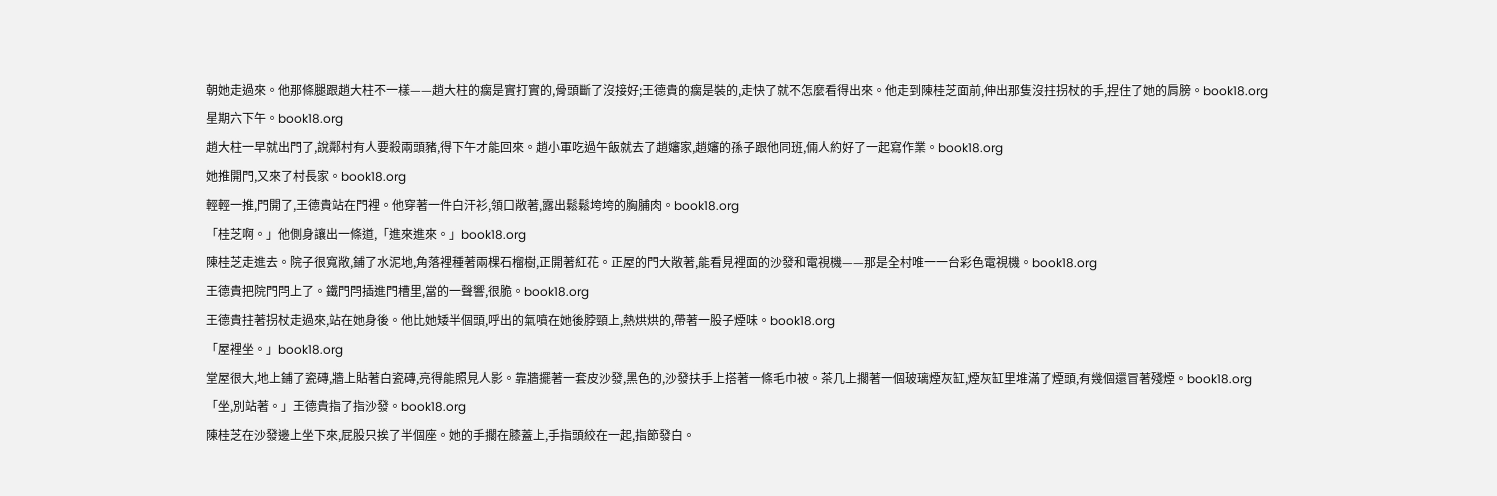朝她走過來。他那條腿跟趙大柱不一樣——趙大柱的瘸是實打實的,骨頭斷了沒接好;王德貴的瘸是裝的,走快了就不怎麼看得出來。他走到陳桂芝面前,伸出那隻沒拄拐杖的手,捏住了她的肩膀。book18.org
星期六下午。book18.org
趙大柱一早就出門了,說鄰村有人要殺兩頭豬,得下午才能回來。趙小軍吃過午飯就去了趙嬸家,趙嬸的孫子跟他同班,倆人約好了一起寫作業。book18.org
她推開門,又來了村長家。book18.org
輕輕一推,門開了,王德貴站在門裡。他穿著一件白汗衫,領口敞著,露出鬆鬆垮垮的胸脯肉。book18.org
「桂芝啊。」他側身讓出一條道,「進來進來。」book18.org
陳桂芝走進去。院子很寬敞,鋪了水泥地,角落裡種著兩棵石榴樹,正開著紅花。正屋的門大敞著,能看見裡面的沙發和電視機——那是全村唯一一台彩色電視機。book18.org
王德貴把院門閂上了。鐵門閂插進門槽里,當的一聲響,很脆。book18.org
王德貴拄著拐杖走過來,站在她身後。他比她矮半個頭,呼出的氣噴在她後脖頸上,熱烘烘的,帶著一股子煙味。book18.org
「屋裡坐。」book18.org
堂屋很大,地上鋪了瓷磚,牆上貼著白瓷磚,亮得能照見人影。靠牆擺著一套皮沙發,黑色的,沙發扶手上搭著一條毛巾被。茶几上擱著一個玻璃煙灰缸,煙灰缸里堆滿了煙頭,有幾個還冒著殘煙。book18.org
「坐,別站著。」王德貴指了指沙發。book18.org
陳桂芝在沙發邊上坐下來,屁股只挨了半個座。她的手擱在膝蓋上,手指頭絞在一起,指節發白。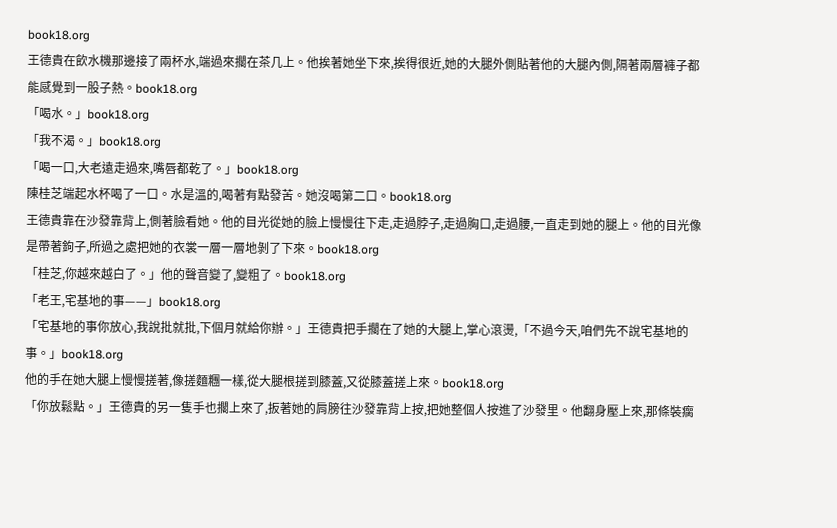book18.org
王德貴在飲水機那邊接了兩杯水,端過來擱在茶几上。他挨著她坐下來,挨得很近,她的大腿外側貼著他的大腿內側,隔著兩層褲子都能感覺到一股子熱。book18.org
「喝水。」book18.org
「我不渴。」book18.org
「喝一口,大老遠走過來,嘴唇都乾了。」book18.org
陳桂芝端起水杯喝了一口。水是溫的,喝著有點發苦。她沒喝第二口。book18.org
王德貴靠在沙發靠背上,側著臉看她。他的目光從她的臉上慢慢往下走,走過脖子,走過胸口,走過腰,一直走到她的腿上。他的目光像是帶著鉤子,所過之處把她的衣裳一層一層地剝了下來。book18.org
「桂芝,你越來越白了。」他的聲音變了,變粗了。book18.org
「老王,宅基地的事——」book18.org
「宅基地的事你放心,我說批就批,下個月就給你辦。」王德貴把手擱在了她的大腿上,掌心滾燙,「不過今天,咱們先不說宅基地的事。」book18.org
他的手在她大腿上慢慢搓著,像搓麵糰一樣,從大腿根搓到膝蓋,又從膝蓋搓上來。book18.org
「你放鬆點。」王德貴的另一隻手也擱上來了,扳著她的肩膀往沙發靠背上按,把她整個人按進了沙發里。他翻身壓上來,那條裝瘸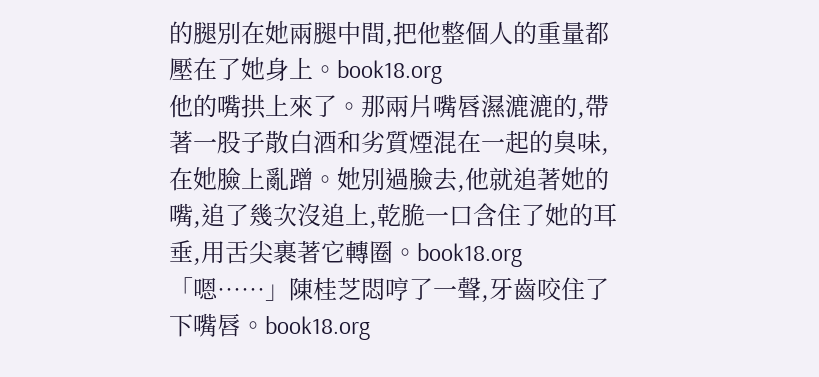的腿別在她兩腿中間,把他整個人的重量都壓在了她身上。book18.org
他的嘴拱上來了。那兩片嘴唇濕漉漉的,帶著一股子散白酒和劣質煙混在一起的臭味,在她臉上亂蹭。她別過臉去,他就追著她的嘴,追了幾次沒追上,乾脆一口含住了她的耳垂,用舌尖裹著它轉圈。book18.org
「嗯……」陳桂芝悶哼了一聲,牙齒咬住了下嘴唇。book18.org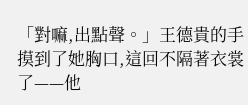「對嘛,出點聲。」王德貴的手摸到了她胸口,這回不隔著衣裳了——他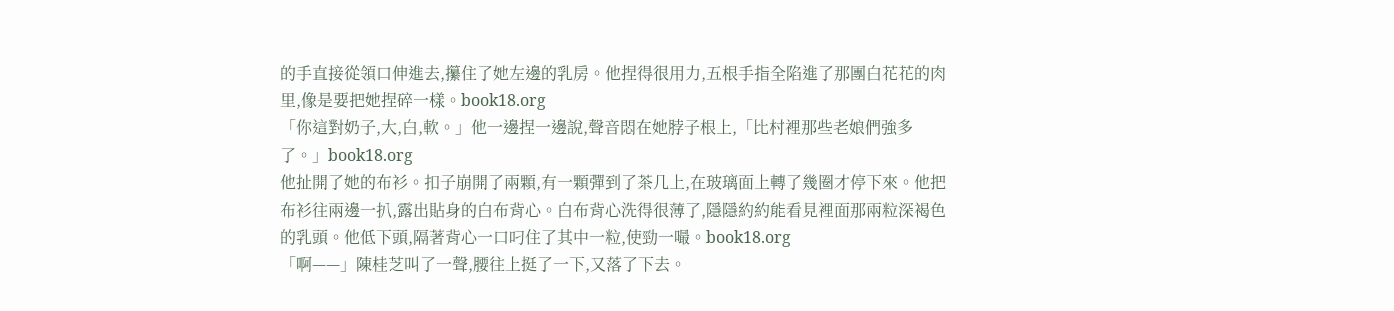的手直接從領口伸進去,攥住了她左邊的乳房。他捏得很用力,五根手指全陷進了那團白花花的肉里,像是要把她捏碎一樣。book18.org
「你這對奶子,大,白,軟。」他一邊捏一邊說,聲音悶在她脖子根上,「比村裡那些老娘們強多了。」book18.org
他扯開了她的布衫。扣子崩開了兩顆,有一顆彈到了茶几上,在玻璃面上轉了幾圈才停下來。他把布衫往兩邊一扒,露出貼身的白布背心。白布背心洗得很薄了,隱隱約約能看見裡面那兩粒深褐色的乳頭。他低下頭,隔著背心一口叼住了其中一粒,使勁一嘬。book18.org
「啊——」陳桂芝叫了一聲,腰往上挺了一下,又落了下去。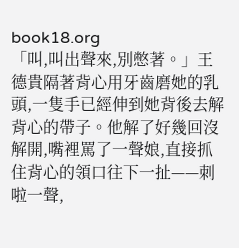book18.org
「叫,叫出聲來,別憋著。」王德貴隔著背心用牙齒磨她的乳頭,一隻手已經伸到她背後去解背心的帶子。他解了好幾回沒解開,嘴裡罵了一聲娘,直接抓住背心的領口往下一扯——刺啦一聲,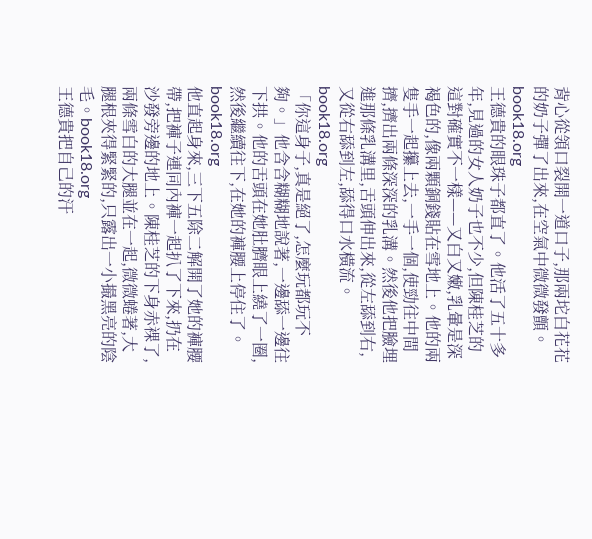背心從領口裂開一道口子,那兩坨白花花的奶子彈了出來,在空氣中微微發顫。book18.org
王德貴的眼珠子都直了。他活了五十多年,見過的女人奶子也不少,但陳桂芝的這對確實不一樣——又白又嫩,乳暈是深褐色的,像兩顆銅錢貼在雪地上。他的兩隻手一起攥上去,一手一個,使勁往中間擠,擠出兩條深深的乳溝。然後他把臉埋進那條乳溝里,舌頭伸出來,從左舔到右,又從右舔到左,舔得口水橫流。book18.org
「你這身子,真是絕了,怎麼玩都玩不夠。」他含含糊糊地說著,一邊舔一邊往下拱。他的舌頭在她肚臍眼上繞了一圈,然後繼續往下,在她的褲腰上停住了。book18.org
他直起身來,三下五除二解開了她的褲腰帶,把褲子連同內褲一起扒了下來,扔在沙發旁邊的地上。陳桂芝的下身赤裸了,兩條雪白的大腿並在一起,微微蜷著,大腿根夾得緊緊的,只露出一小撮黑亮的陰毛。book18.org
王德貴把自己的汗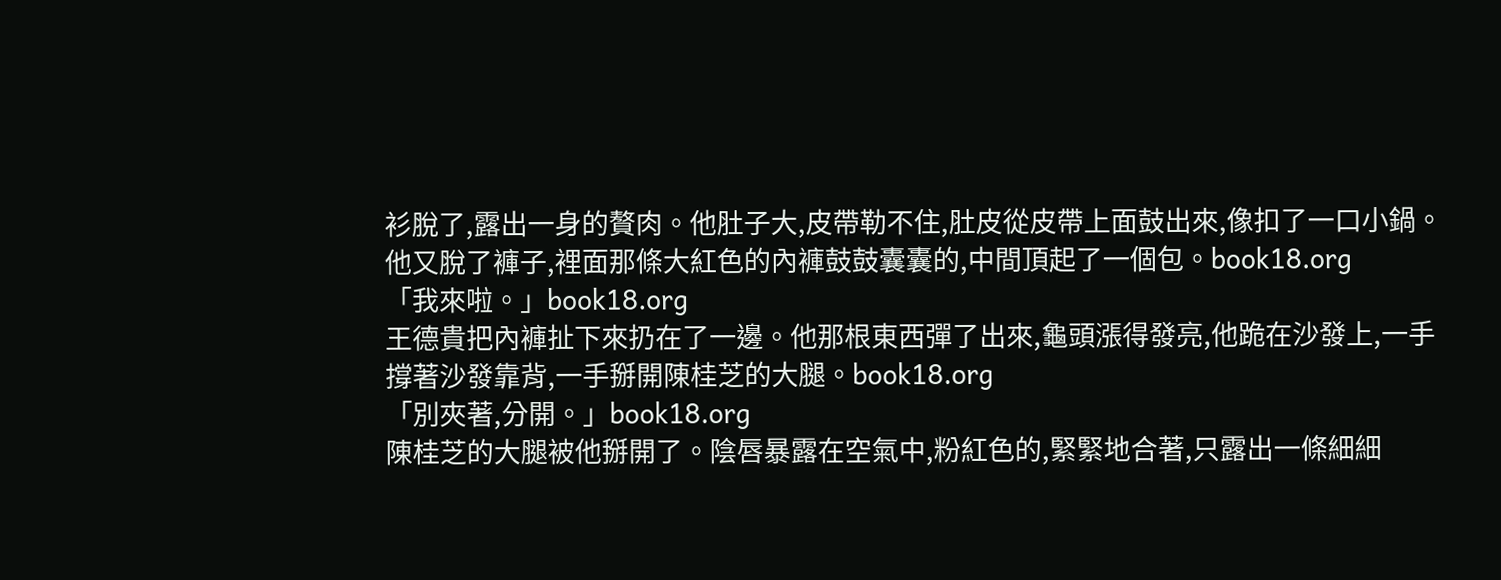衫脫了,露出一身的贅肉。他肚子大,皮帶勒不住,肚皮從皮帶上面鼓出來,像扣了一口小鍋。他又脫了褲子,裡面那條大紅色的內褲鼓鼓囊囊的,中間頂起了一個包。book18.org
「我來啦。」book18.org
王德貴把內褲扯下來扔在了一邊。他那根東西彈了出來,龜頭漲得發亮,他跪在沙發上,一手撐著沙發靠背,一手掰開陳桂芝的大腿。book18.org
「別夾著,分開。」book18.org
陳桂芝的大腿被他掰開了。陰唇暴露在空氣中,粉紅色的,緊緊地合著,只露出一條細細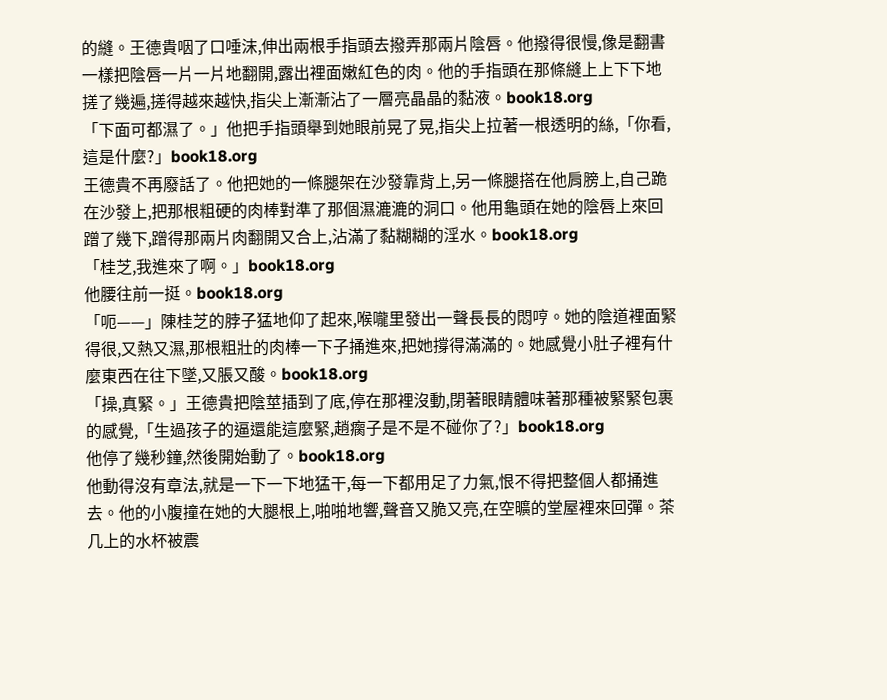的縫。王德貴咽了口唾沫,伸出兩根手指頭去撥弄那兩片陰唇。他撥得很慢,像是翻書一樣把陰唇一片一片地翻開,露出裡面嫩紅色的肉。他的手指頭在那條縫上上下下地搓了幾遍,搓得越來越快,指尖上漸漸沾了一層亮晶晶的黏液。book18.org
「下面可都濕了。」他把手指頭舉到她眼前晃了晃,指尖上拉著一根透明的絲,「你看,這是什麼?」book18.org
王德貴不再廢話了。他把她的一條腿架在沙發靠背上,另一條腿搭在他肩膀上,自己跪在沙發上,把那根粗硬的肉棒對準了那個濕漉漉的洞口。他用龜頭在她的陰唇上來回蹭了幾下,蹭得那兩片肉翻開又合上,沾滿了黏糊糊的淫水。book18.org
「桂芝,我進來了啊。」book18.org
他腰往前一挺。book18.org
「呃——」陳桂芝的脖子猛地仰了起來,喉嚨里發出一聲長長的悶哼。她的陰道裡面緊得很,又熱又濕,那根粗壯的肉棒一下子捅進來,把她撐得滿滿的。她感覺小肚子裡有什麼東西在往下墜,又脹又酸。book18.org
「操,真緊。」王德貴把陰莖插到了底,停在那裡沒動,閉著眼睛體味著那種被緊緊包裹的感覺,「生過孩子的逼還能這麼緊,趙瘸子是不是不碰你了?」book18.org
他停了幾秒鐘,然後開始動了。book18.org
他動得沒有章法,就是一下一下地猛干,每一下都用足了力氣,恨不得把整個人都捅進去。他的小腹撞在她的大腿根上,啪啪地響,聲音又脆又亮,在空曠的堂屋裡來回彈。茶几上的水杯被震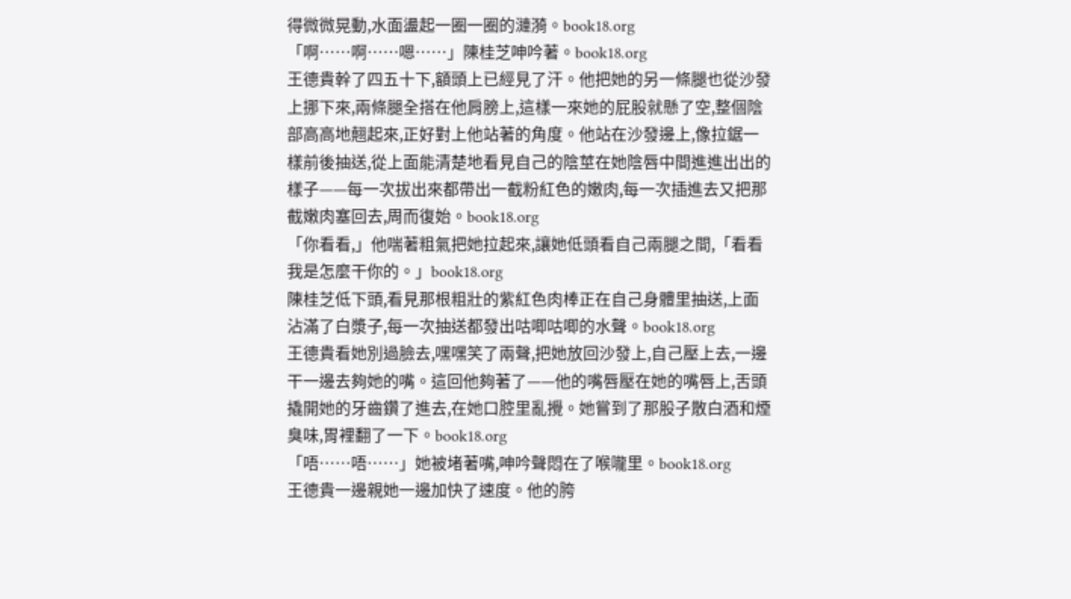得微微晃動,水面盪起一圈一圈的漣漪。book18.org
「啊……啊……嗯……」陳桂芝呻吟著。book18.org
王德貴幹了四五十下,額頭上已經見了汗。他把她的另一條腿也從沙發上挪下來,兩條腿全搭在他肩膀上,這樣一來她的屁股就懸了空,整個陰部高高地翹起來,正好對上他站著的角度。他站在沙發邊上,像拉鋸一樣前後抽送,從上面能清楚地看見自己的陰莖在她陰唇中間進進出出的樣子——每一次拔出來都帶出一截粉紅色的嫩肉,每一次插進去又把那截嫩肉塞回去,周而復始。book18.org
「你看看,」他喘著粗氣把她拉起來,讓她低頭看自己兩腿之間,「看看我是怎麼干你的。」book18.org
陳桂芝低下頭,看見那根粗壯的紫紅色肉棒正在自己身體里抽送,上面沾滿了白漿子,每一次抽送都發出咕唧咕唧的水聲。book18.org
王德貴看她別過臉去,嘿嘿笑了兩聲,把她放回沙發上,自己壓上去,一邊干一邊去夠她的嘴。這回他夠著了——他的嘴唇壓在她的嘴唇上,舌頭撬開她的牙齒鑽了進去,在她口腔里亂攪。她嘗到了那股子散白酒和煙臭味,胃裡翻了一下。book18.org
「唔……唔……」她被堵著嘴,呻吟聲悶在了喉嚨里。book18.org
王德貴一邊親她一邊加快了速度。他的胯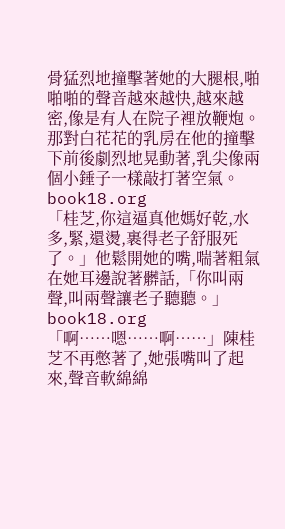骨猛烈地撞擊著她的大腿根,啪啪啪的聲音越來越快,越來越密,像是有人在院子裡放鞭炮。那對白花花的乳房在他的撞擊下前後劇烈地晃動著,乳尖像兩個小錘子一樣敲打著空氣。book18.org
「桂芝,你這逼真他媽好乾,水多,緊,還燙,裹得老子舒服死了。」他鬆開她的嘴,喘著粗氣在她耳邊說著髒話,「你叫兩聲,叫兩聲讓老子聽聽。」book18.org
「啊……嗯……啊……」陳桂芝不再憋著了,她張嘴叫了起來,聲音軟綿綿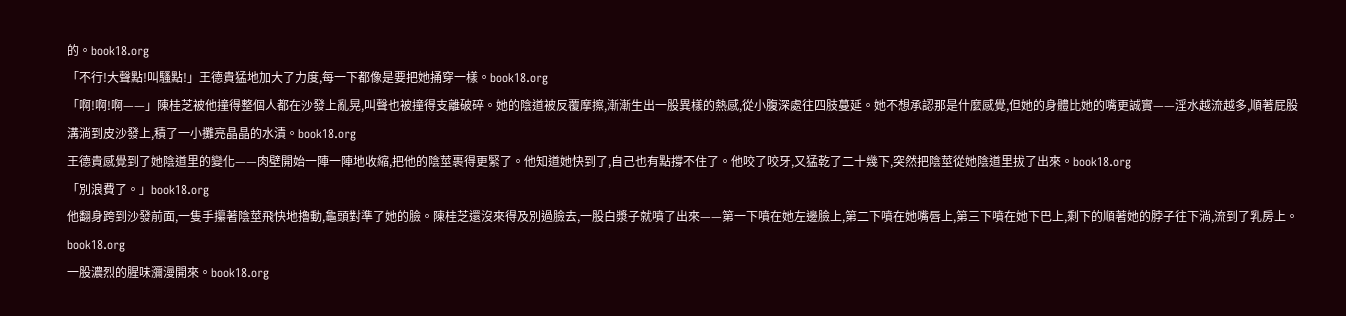的。book18.org
「不行!大聲點!叫騷點!」王德貴猛地加大了力度,每一下都像是要把她捅穿一樣。book18.org
「啊!啊!啊——」陳桂芝被他撞得整個人都在沙發上亂晃,叫聲也被撞得支離破碎。她的陰道被反覆摩擦,漸漸生出一股異樣的熱感,從小腹深處往四肢蔓延。她不想承認那是什麼感覺,但她的身體比她的嘴更誠實——淫水越流越多,順著屁股溝淌到皮沙發上,積了一小攤亮晶晶的水漬。book18.org
王德貴感覺到了她陰道里的變化——肉壁開始一陣一陣地收縮,把他的陰莖裹得更緊了。他知道她快到了,自己也有點撐不住了。他咬了咬牙,又猛乾了二十幾下,突然把陰莖從她陰道里拔了出來。book18.org
「別浪費了。」book18.org
他翻身跨到沙發前面,一隻手攥著陰莖飛快地擼動,龜頭對準了她的臉。陳桂芝還沒來得及別過臉去,一股白漿子就噴了出來——第一下噴在她左邊臉上,第二下噴在她嘴唇上,第三下噴在她下巴上,剩下的順著她的脖子往下淌,流到了乳房上。book18.org
一股濃烈的腥味瀰漫開來。book18.org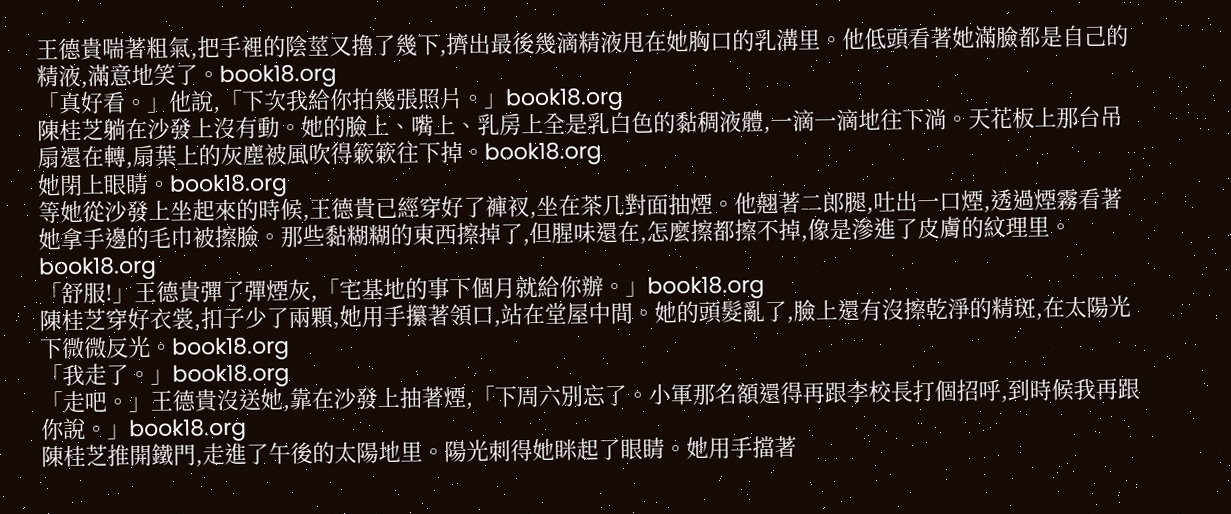王德貴喘著粗氣,把手裡的陰莖又擼了幾下,擠出最後幾滴精液甩在她胸口的乳溝里。他低頭看著她滿臉都是自己的精液,滿意地笑了。book18.org
「真好看。」他說,「下次我給你拍幾張照片。」book18.org
陳桂芝躺在沙發上沒有動。她的臉上、嘴上、乳房上全是乳白色的黏稠液體,一滴一滴地往下淌。天花板上那台吊扇還在轉,扇葉上的灰塵被風吹得簌簌往下掉。book18.org
她閉上眼睛。book18.org
等她從沙發上坐起來的時候,王德貴已經穿好了褲衩,坐在茶几對面抽煙。他翹著二郎腿,吐出一口煙,透過煙霧看著她拿手邊的毛巾被擦臉。那些黏糊糊的東西擦掉了,但腥味還在,怎麼擦都擦不掉,像是滲進了皮膚的紋理里。book18.org
「舒服!」王德貴彈了彈煙灰,「宅基地的事下個月就給你辦。」book18.org
陳桂芝穿好衣裳,扣子少了兩顆,她用手攥著領口,站在堂屋中間。她的頭髮亂了,臉上還有沒擦乾淨的精斑,在太陽光下微微反光。book18.org
「我走了。」book18.org
「走吧。」王德貴沒送她,靠在沙發上抽著煙,「下周六別忘了。小軍那名額還得再跟李校長打個招呼,到時候我再跟你說。」book18.org
陳桂芝推開鐵門,走進了午後的太陽地里。陽光刺得她眯起了眼睛。她用手擋著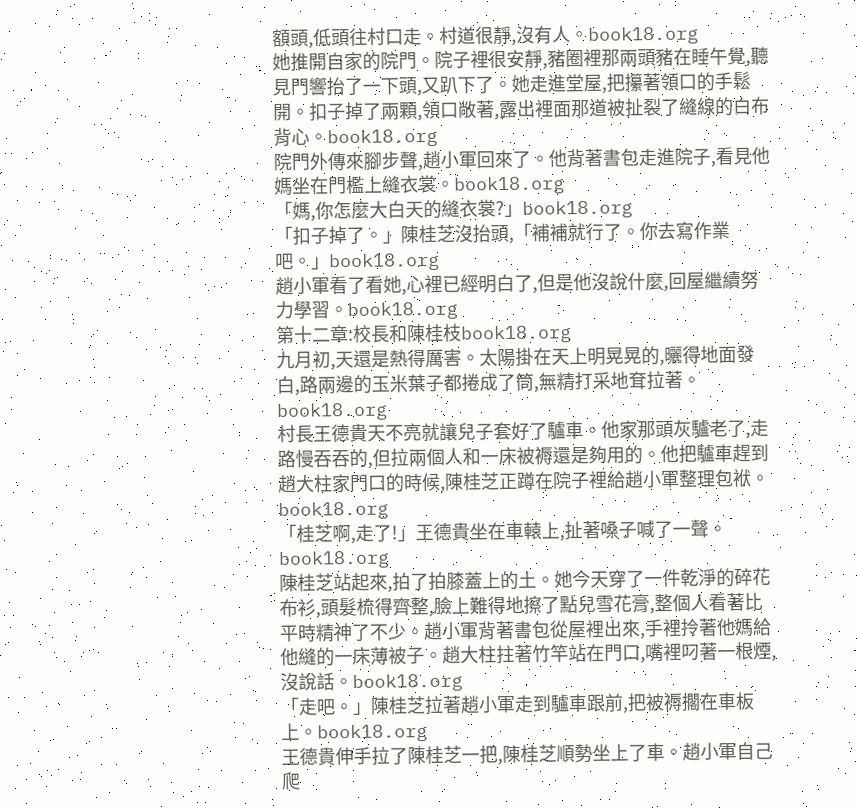額頭,低頭往村口走。村道很靜,沒有人。book18.org
她推開自家的院門。院子裡很安靜,豬圈裡那兩頭豬在睡午覺,聽見門響抬了一下頭,又趴下了。她走進堂屋,把攥著領口的手鬆開。扣子掉了兩顆,領口敞著,露出裡面那道被扯裂了縫線的白布背心。book18.org
院門外傳來腳步聲,趙小軍回來了。他背著書包走進院子,看見他媽坐在門檻上縫衣裳。book18.org
「媽,你怎麼大白天的縫衣裳?」book18.org
「扣子掉了。」陳桂芝沒抬頭,「補補就行了。你去寫作業吧。」book18.org
趙小軍看了看她,心裡已經明白了,但是他沒說什麼,回屋繼續努力學習。book18.org
第十二章:校長和陳桂枝book18.org
九月初,天還是熱得厲害。太陽掛在天上明晃晃的,曬得地面發白,路兩邊的玉米葉子都捲成了筒,無精打采地耷拉著。book18.org
村長王德貴天不亮就讓兒子套好了驢車。他家那頭灰驢老了,走路慢吞吞的,但拉兩個人和一床被褥還是夠用的。他把驢車趕到趙大柱家門口的時候,陳桂芝正蹲在院子裡給趙小軍整理包袱。book18.org
「桂芝啊,走了!」王德貴坐在車轅上,扯著嗓子喊了一聲。book18.org
陳桂芝站起來,拍了拍膝蓋上的土。她今天穿了一件乾淨的碎花布衫,頭髮梳得齊整,臉上難得地擦了點兒雪花膏,整個人看著比平時精神了不少。趙小軍背著書包從屋裡出來,手裡拎著他媽給他縫的一床薄被子。趙大柱拄著竹竿站在門口,嘴裡叼著一根煙,沒說話。book18.org
「走吧。」陳桂芝拉著趙小軍走到驢車跟前,把被褥擱在車板上。book18.org
王德貴伸手拉了陳桂芝一把,陳桂芝順勢坐上了車。趙小軍自己爬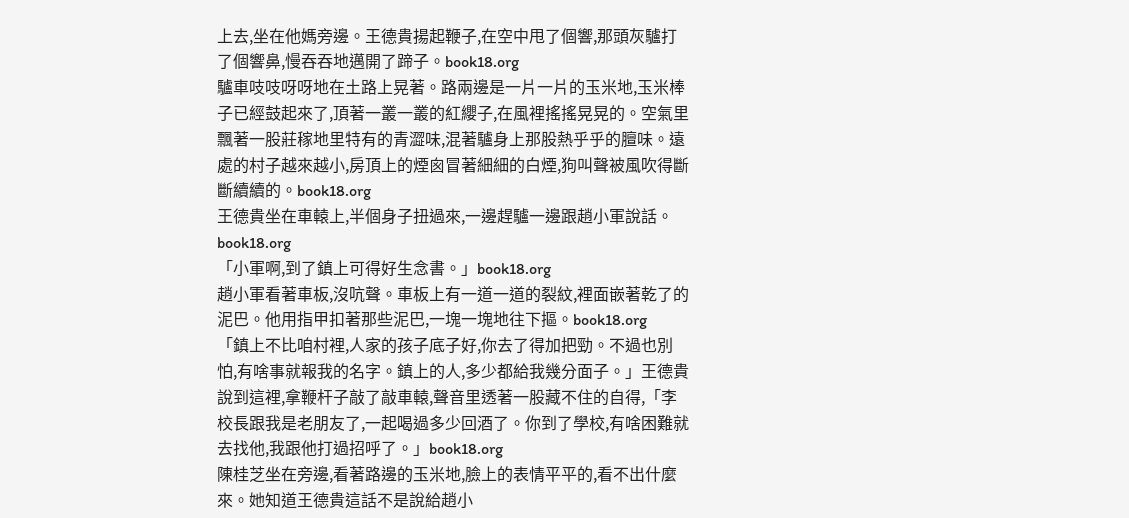上去,坐在他媽旁邊。王德貴揚起鞭子,在空中甩了個響,那頭灰驢打了個響鼻,慢吞吞地邁開了蹄子。book18.org
驢車吱吱呀呀地在土路上晃著。路兩邊是一片一片的玉米地,玉米棒子已經鼓起來了,頂著一叢一叢的紅纓子,在風裡搖搖晃晃的。空氣里飄著一股莊稼地里特有的青澀味,混著驢身上那股熱乎乎的膻味。遠處的村子越來越小,房頂上的煙囪冒著細細的白煙,狗叫聲被風吹得斷斷續續的。book18.org
王德貴坐在車轅上,半個身子扭過來,一邊趕驢一邊跟趙小軍說話。book18.org
「小軍啊,到了鎮上可得好生念書。」book18.org
趙小軍看著車板,沒吭聲。車板上有一道一道的裂紋,裡面嵌著乾了的泥巴。他用指甲扣著那些泥巴,一塊一塊地往下摳。book18.org
「鎮上不比咱村裡,人家的孩子底子好,你去了得加把勁。不過也別怕,有啥事就報我的名字。鎮上的人,多少都給我幾分面子。」王德貴說到這裡,拿鞭杆子敲了敲車轅,聲音里透著一股藏不住的自得,「李校長跟我是老朋友了,一起喝過多少回酒了。你到了學校,有啥困難就去找他,我跟他打過招呼了。」book18.org
陳桂芝坐在旁邊,看著路邊的玉米地,臉上的表情平平的,看不出什麼來。她知道王德貴這話不是說給趙小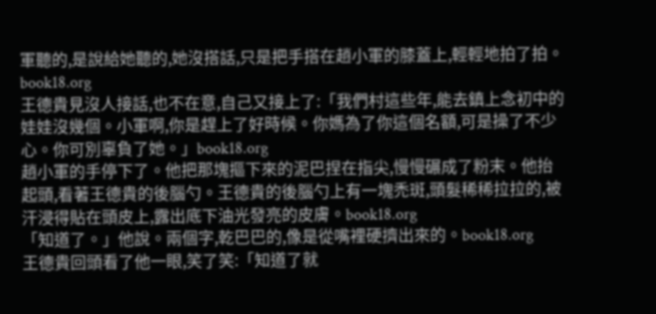軍聽的,是說給她聽的,她沒搭話,只是把手搭在趙小軍的膝蓋上,輕輕地拍了拍。book18.org
王德貴見沒人接話,也不在意,自己又接上了:「我們村這些年,能去鎮上念初中的娃娃沒幾個。小軍啊,你是趕上了好時候。你媽為了你這個名額,可是操了不少心。你可別辜負了她。」book18.org
趙小軍的手停下了。他把那塊摳下來的泥巴捏在指尖,慢慢碾成了粉末。他抬起頭,看著王德貴的後腦勺。王德貴的後腦勺上有一塊禿斑,頭髮稀稀拉拉的,被汗浸得貼在頭皮上,露出底下油光發亮的皮膚。book18.org
「知道了。」他說。兩個字,乾巴巴的,像是從嘴裡硬擠出來的。book18.org
王德貴回頭看了他一眼,笑了笑:「知道了就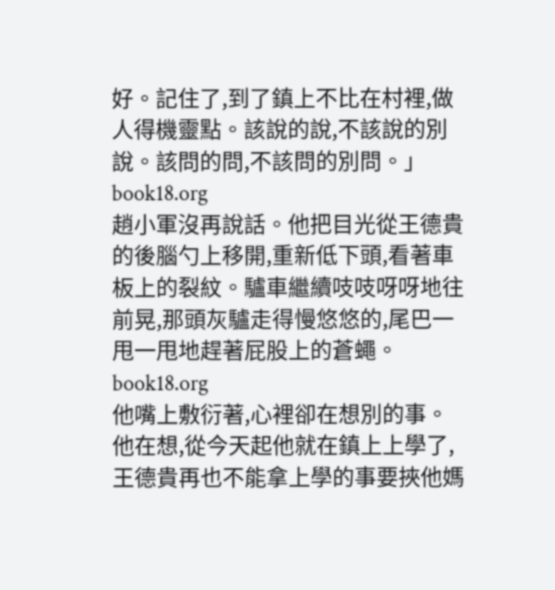好。記住了,到了鎮上不比在村裡,做人得機靈點。該說的說,不該說的別說。該問的問,不該問的別問。」book18.org
趙小軍沒再說話。他把目光從王德貴的後腦勺上移開,重新低下頭,看著車板上的裂紋。驢車繼續吱吱呀呀地往前晃,那頭灰驢走得慢悠悠的,尾巴一甩一甩地趕著屁股上的蒼蠅。book18.org
他嘴上敷衍著,心裡卻在想別的事。他在想,從今天起他就在鎮上上學了,王德貴再也不能拿上學的事要挾他媽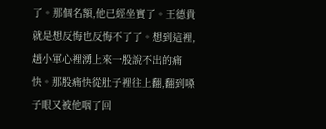了。那個名額,他已經坐實了。王德貴就是想反悔也反悔不了了。想到這裡,趙小軍心裡湧上來一股說不出的痛快。那股痛快從肚子裡往上翻,翻到嗓子眼又被他咽了回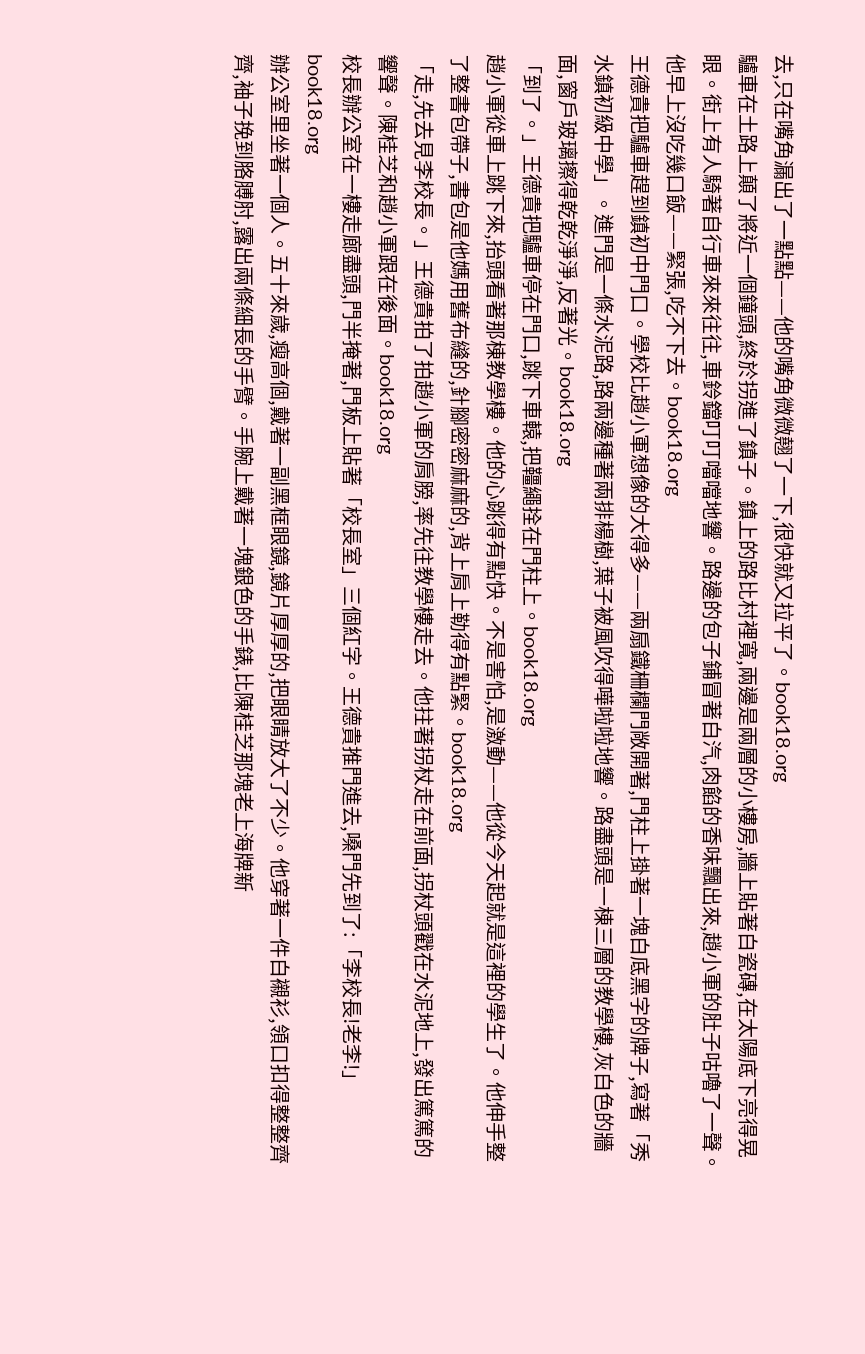去,只在嘴角漏出了一點點——他的嘴角微微翹了一下,很快就又拉平了。book18.org
驢車在土路上顛了將近一個鐘頭,終於拐進了鎮子。鎮上的路比村裡寬,兩邊是兩層的小樓房,牆上貼著白瓷磚,在太陽底下亮得晃眼。街上有人騎著自行車來來往往,車鈴鐺叮叮噹噹地響。路邊的包子鋪冒著白汽,肉餡的香味飄出來,趙小軍的肚子咕嚕了一聲。他早上沒吃幾口飯——緊張,吃不下去。book18.org
王德貴把驢車趕到鎮初中門口。學校比趙小軍想像的大得多——兩扇鐵柵欄門敞開著,門柱上掛著一塊白底黑字的牌子,寫著「秀水鎮初級中學」。進門是一條水泥路,路兩邊種著兩排楊樹,葉子被風吹得嘩啦啦地響。路盡頭是一棟三層的教學樓,灰白色的牆面,窗戶玻璃擦得乾乾淨淨,反著光。book18.org
「到了。」王德貴把驢車停在門口,跳下車轅,把韁繩拴在門柱上。book18.org
趙小軍從車上跳下來,抬頭看著那棟教學樓。他的心跳得有點快。不是害怕,是激動——他從今天起就是這裡的學生了。他伸手整了整書包帶子,書包是他媽用舊布縫的,針腳密密麻麻的,背上肩上勒得有點緊。book18.org
「走,先去見李校長。」王德貴拍了拍趙小軍的肩膀,率先往教學樓走去。他拄著拐杖走在前面,拐杖頭戳在水泥地上,發出篤篤的響聲。陳桂芝和趙小軍跟在後面。book18.org
校長辦公室在一樓走廊盡頭,門半掩著,門板上貼著「校長室」三個紅字。王德貴推門進去,嗓門先到了:「李校長!老李!」book18.org
辦公室里坐著一個人。五十來歲,瘦高個,戴著一副黑框眼鏡,鏡片厚厚的,把眼睛放大了不少。他穿著一件白襯衫,領口扣得整整齊齊,袖子挽到胳膊肘,露出兩條細長的手臂。手腕上戴著一塊銀色的手錶,比陳桂芝那塊老上海牌新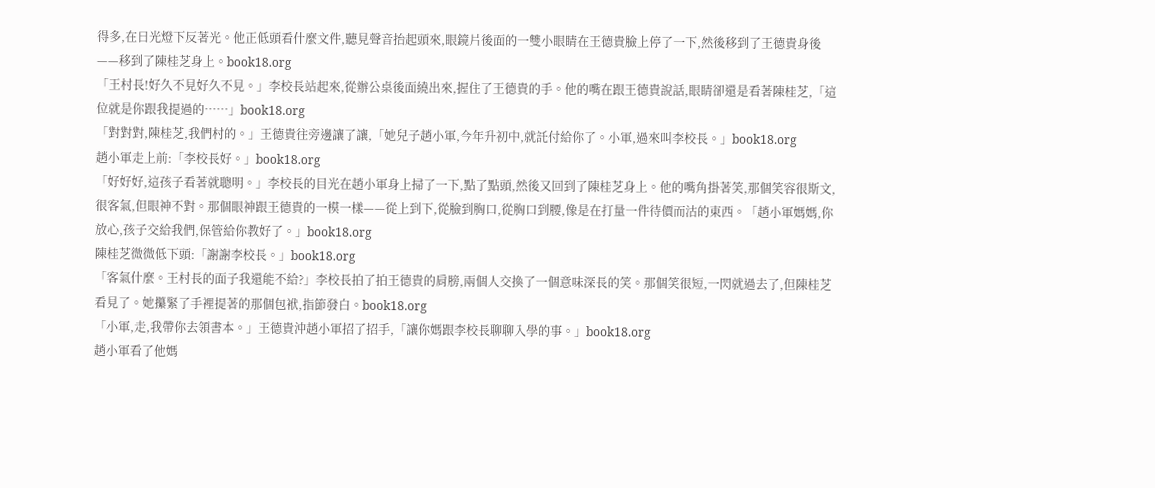得多,在日光燈下反著光。他正低頭看什麼文件,聽見聲音抬起頭來,眼鏡片後面的一雙小眼睛在王德貴臉上停了一下,然後移到了王德貴身後——移到了陳桂芝身上。book18.org
「王村長!好久不見好久不見。」李校長站起來,從辦公桌後面繞出來,握住了王德貴的手。他的嘴在跟王德貴說話,眼睛卻還是看著陳桂芝,「這位就是你跟我提過的……」book18.org
「對對對,陳桂芝,我們村的。」王德貴往旁邊讓了讓,「她兒子趙小軍,今年升初中,就託付給你了。小軍,過來叫李校長。」book18.org
趙小軍走上前:「李校長好。」book18.org
「好好好,這孩子看著就聰明。」李校長的目光在趙小軍身上掃了一下,點了點頭,然後又回到了陳桂芝身上。他的嘴角掛著笑,那個笑容很斯文,很客氣,但眼神不對。那個眼神跟王德貴的一模一樣——從上到下,從臉到胸口,從胸口到腰,像是在打量一件待價而沽的東西。「趙小軍媽媽,你放心,孩子交給我們,保管給你教好了。」book18.org
陳桂芝微微低下頭:「謝謝李校長。」book18.org
「客氣什麼。王村長的面子我還能不給?」李校長拍了拍王德貴的肩膀,兩個人交換了一個意味深長的笑。那個笑很短,一閃就過去了,但陳桂芝看見了。她攥緊了手裡提著的那個包袱,指節發白。book18.org
「小軍,走,我帶你去領書本。」王德貴沖趙小軍招了招手,「讓你媽跟李校長聊聊入學的事。」book18.org
趙小軍看了他媽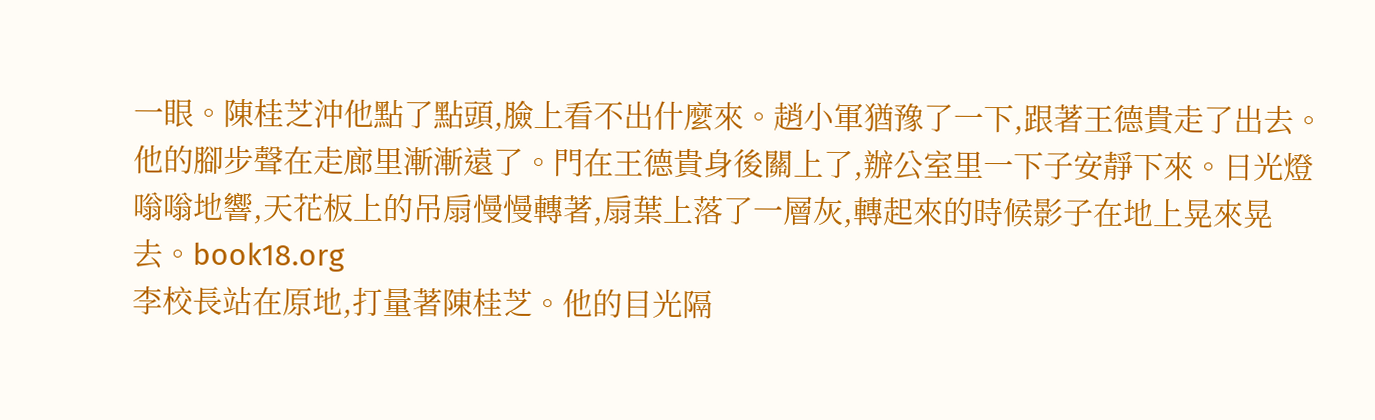一眼。陳桂芝沖他點了點頭,臉上看不出什麼來。趙小軍猶豫了一下,跟著王德貴走了出去。他的腳步聲在走廊里漸漸遠了。門在王德貴身後關上了,辦公室里一下子安靜下來。日光燈嗡嗡地響,天花板上的吊扇慢慢轉著,扇葉上落了一層灰,轉起來的時候影子在地上晃來晃去。book18.org
李校長站在原地,打量著陳桂芝。他的目光隔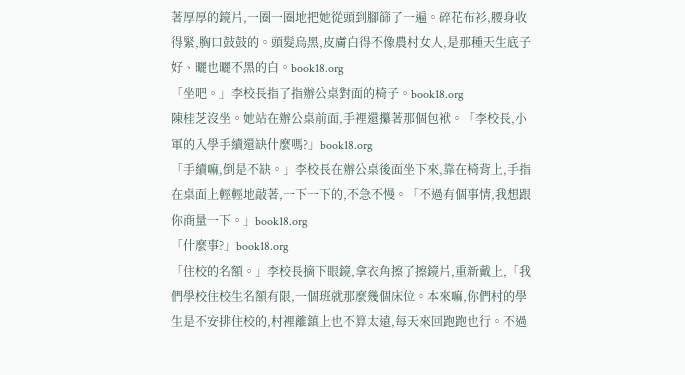著厚厚的鏡片,一圈一圈地把她從頭到腳篩了一遍。碎花布衫,腰身收得緊,胸口鼓鼓的。頭髮烏黑,皮膚白得不像農村女人,是那種天生底子好、曬也曬不黑的白。book18.org
「坐吧。」李校長指了指辦公桌對面的椅子。book18.org
陳桂芝沒坐。她站在辦公桌前面,手裡還攥著那個包袱。「李校長,小軍的入學手續還缺什麼嗎?」book18.org
「手續嘛,倒是不缺。」李校長在辦公桌後面坐下來,靠在椅背上,手指在桌面上輕輕地敲著,一下一下的,不急不慢。「不過有個事情,我想跟你商量一下。」book18.org
「什麼事?」book18.org
「住校的名額。」李校長摘下眼鏡,拿衣角擦了擦鏡片,重新戴上,「我們學校住校生名額有限,一個班就那麼幾個床位。本來嘛,你們村的學生是不安排住校的,村裡離鎮上也不算太遠,每天來回跑跑也行。不過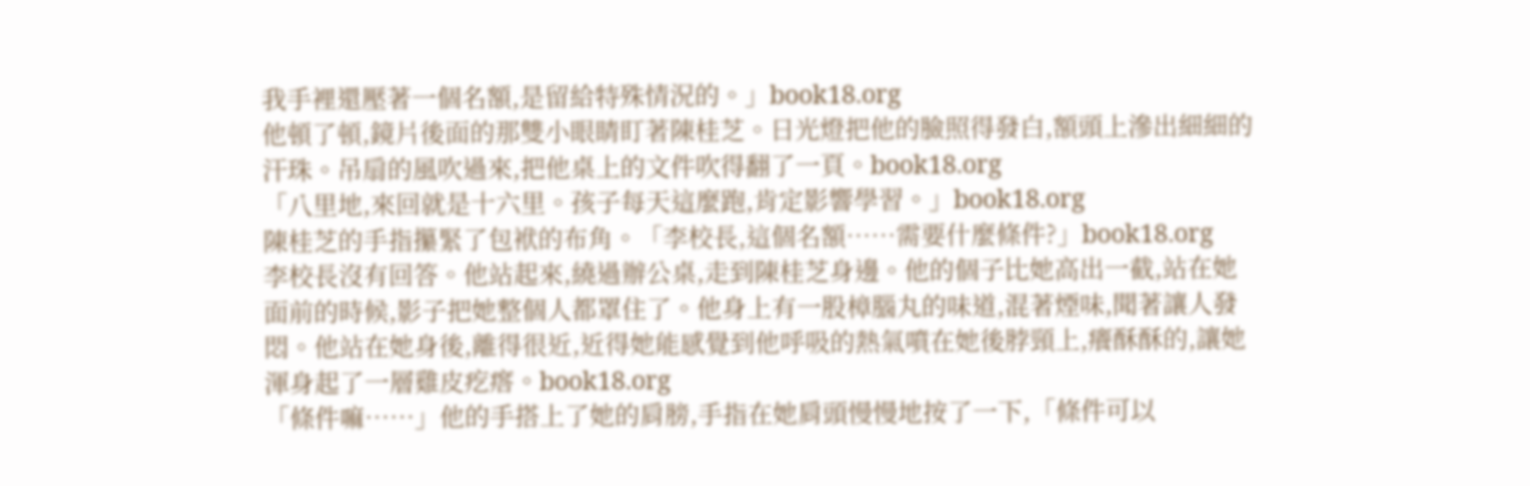我手裡還壓著一個名額,是留給特殊情況的。」book18.org
他頓了頓,鏡片後面的那雙小眼睛盯著陳桂芝。日光燈把他的臉照得發白,額頭上滲出細細的汗珠。吊扇的風吹過來,把他桌上的文件吹得翻了一頁。book18.org
「八里地,來回就是十六里。孩子每天這麼跑,肯定影響學習。」book18.org
陳桂芝的手指攥緊了包袱的布角。「李校長,這個名額……需要什麼條件?」book18.org
李校長沒有回答。他站起來,繞過辦公桌,走到陳桂芝身邊。他的個子比她高出一截,站在她面前的時候,影子把她整個人都罩住了。他身上有一股樟腦丸的味道,混著煙味,聞著讓人發悶。他站在她身後,離得很近,近得她能感覺到他呼吸的熱氣噴在她後脖頸上,癢酥酥的,讓她渾身起了一層雞皮疙瘩。book18.org
「條件嘛……」他的手搭上了她的肩膀,手指在她肩頭慢慢地按了一下,「條件可以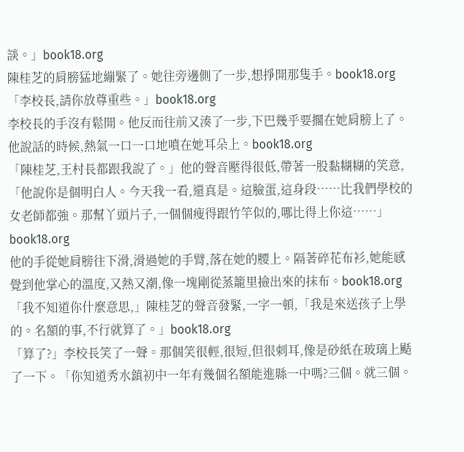談。」book18.org
陳桂芝的肩膀猛地繃緊了。她往旁邊側了一步,想掙開那隻手。book18.org
「李校長,請你放尊重些。」book18.org
李校長的手沒有鬆開。他反而往前又湊了一步,下巴幾乎要擱在她肩膀上了。他說話的時候,熱氣一口一口地噴在她耳朵上。book18.org
「陳桂芝,王村長都跟我說了。」他的聲音壓得很低,帶著一股黏糊糊的笑意,「他說你是個明白人。今天我一看,還真是。這臉蛋,這身段……比我們學校的女老師都強。那幫丫頭片子,一個個瘦得跟竹竿似的,哪比得上你這……」book18.org
他的手從她肩膀往下滑,滑過她的手臂,落在她的腰上。隔著碎花布衫,她能感覺到他掌心的溫度,又熱又潮,像一塊剛從蒸籠里撿出來的抹布。book18.org
「我不知道你什麼意思,」陳桂芝的聲音發緊,一字一頓,「我是來送孩子上學的。名額的事,不行就算了。」book18.org
「算了?」李校長笑了一聲。那個笑很輕,很短,但很刺耳,像是砂紙在玻璃上颳了一下。「你知道秀水鎮初中一年有幾個名額能進縣一中嗎?三個。就三個。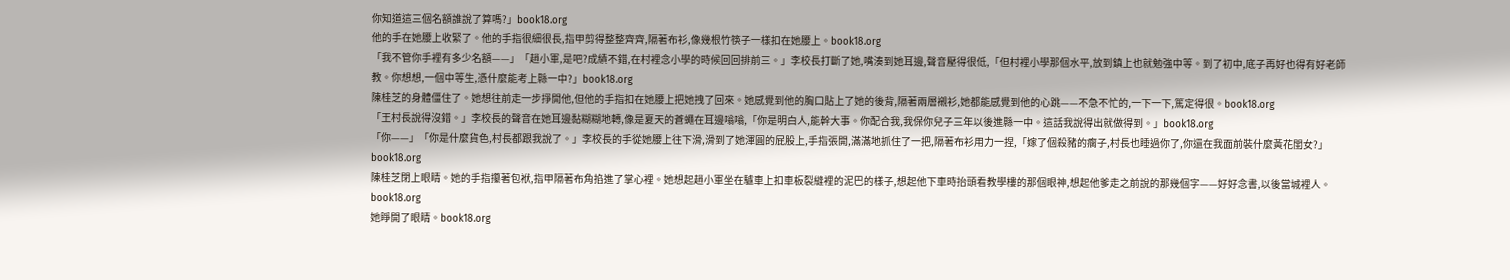你知道這三個名額誰說了算嗎?」book18.org
他的手在她腰上收緊了。他的手指很細很長,指甲剪得整整齊齊,隔著布衫,像幾根竹筷子一樣扣在她腰上。book18.org
「我不管你手裡有多少名額——」「趙小軍,是吧?成績不錯,在村裡念小學的時候回回排前三。」李校長打斷了她,嘴湊到她耳邊,聲音壓得很低,「但村裡小學那個水平,放到鎮上也就勉強中等。到了初中,底子再好也得有好老師教。你想想,一個中等生,憑什麼能考上縣一中?」book18.org
陳桂芝的身體僵住了。她想往前走一步掙開他,但他的手指扣在她腰上把她拽了回來。她感覺到他的胸口貼上了她的後背,隔著兩層襯衫,她都能感覺到他的心跳——不急不忙的,一下一下,篤定得很。book18.org
「王村長說得沒錯。」李校長的聲音在她耳邊黏糊糊地轉,像是夏天的蒼蠅在耳邊嗡嗡,「你是明白人,能幹大事。你配合我,我保你兒子三年以後進縣一中。這話我說得出就做得到。」book18.org
「你——」「你是什麼貨色,村長都跟我說了。」李校長的手從她腰上往下滑,滑到了她渾圓的屁股上,手指張開,滿滿地抓住了一把,隔著布衫用力一捏,「嫁了個殺豬的瘸子,村長也睡過你了,你還在我面前裝什麼黃花閨女?」book18.org
陳桂芝閉上眼睛。她的手指攥著包袱,指甲隔著布角掐進了掌心裡。她想起趙小軍坐在驢車上扣車板裂縫裡的泥巴的樣子,想起他下車時抬頭看教學樓的那個眼神,想起他爹走之前說的那幾個字——好好念書,以後當城裡人。book18.org
她睜開了眼睛。book18.org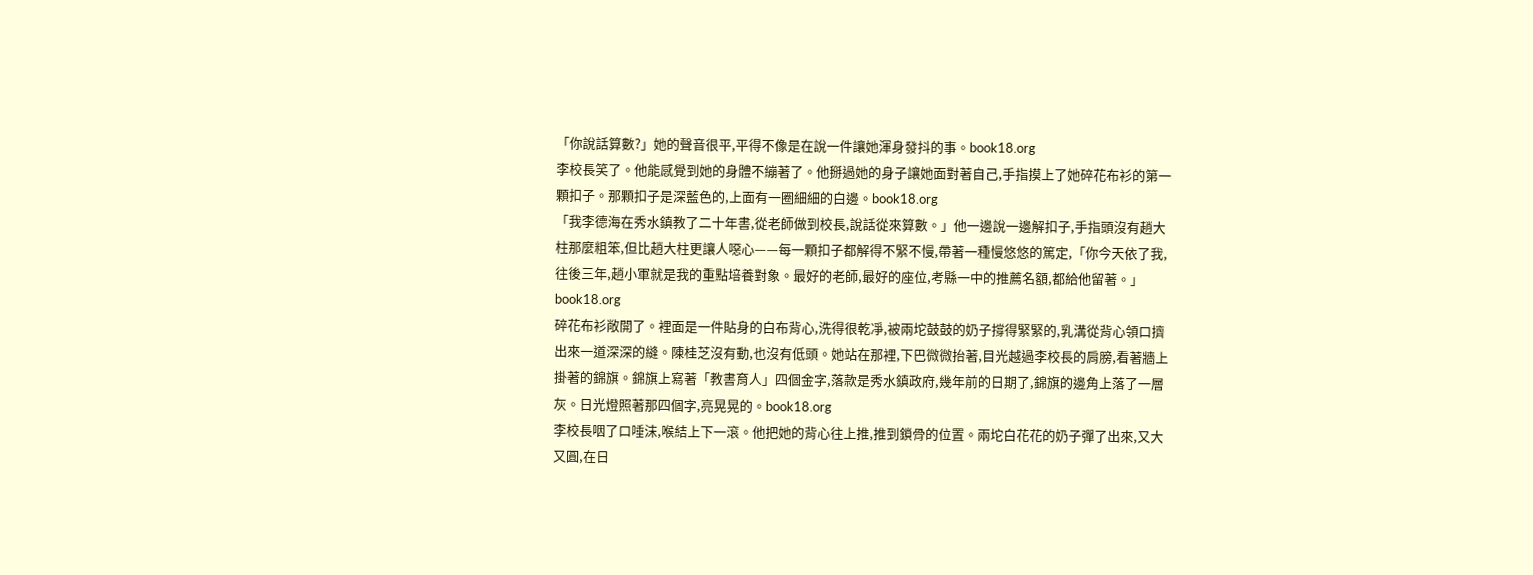「你說話算數?」她的聲音很平,平得不像是在說一件讓她渾身發抖的事。book18.org
李校長笑了。他能感覺到她的身體不繃著了。他掰過她的身子讓她面對著自己,手指摸上了她碎花布衫的第一顆扣子。那顆扣子是深藍色的,上面有一圈細細的白邊。book18.org
「我李德海在秀水鎮教了二十年書,從老師做到校長,說話從來算數。」他一邊說一邊解扣子,手指頭沒有趙大柱那麼粗笨,但比趙大柱更讓人噁心——每一顆扣子都解得不緊不慢,帶著一種慢悠悠的篤定,「你今天依了我,往後三年,趙小軍就是我的重點培養對象。最好的老師,最好的座位,考縣一中的推薦名額,都給他留著。」book18.org
碎花布衫敞開了。裡面是一件貼身的白布背心,洗得很乾凈,被兩坨鼓鼓的奶子撐得緊緊的,乳溝從背心領口擠出來一道深深的縫。陳桂芝沒有動,也沒有低頭。她站在那裡,下巴微微抬著,目光越過李校長的肩膀,看著牆上掛著的錦旗。錦旗上寫著「教書育人」四個金字,落款是秀水鎮政府,幾年前的日期了,錦旗的邊角上落了一層灰。日光燈照著那四個字,亮晃晃的。book18.org
李校長咽了口唾沫,喉結上下一滾。他把她的背心往上推,推到鎖骨的位置。兩坨白花花的奶子彈了出來,又大又圓,在日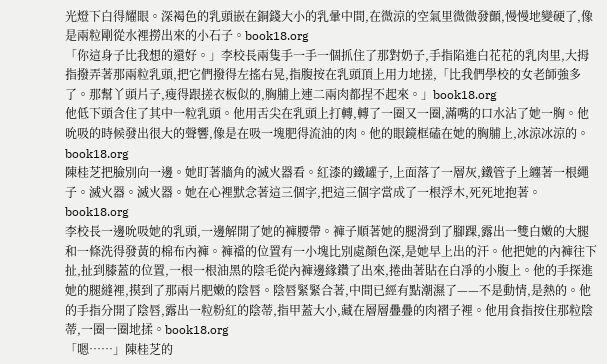光燈下白得耀眼。深褐色的乳頭嵌在銅錢大小的乳暈中間,在微涼的空氣里微微發顫,慢慢地變硬了,像是兩粒剛從水裡撈出來的小石子。book18.org
「你這身子比我想的還好。」李校長兩隻手一手一個抓住了那對奶子,手指陷進白花花的乳肉里,大拇指撥弄著那兩粒乳頭,把它們撥得左搖右晃,指腹按在乳頭頂上用力地搓,「比我們學校的女老師強多了。那幫丫頭片子,瘦得跟搓衣板似的,胸脯上連二兩肉都捏不起來。」book18.org
他低下頭含住了其中一粒乳頭。他用舌尖在乳頭上打轉,轉了一圈又一圈,滿嘴的口水沾了她一胸。他吮吸的時候發出很大的聲響,像是在吸一塊肥得流油的肉。他的眼鏡框磕在她的胸脯上,冰涼冰涼的。book18.org
陳桂芝把臉別向一邊。她盯著牆角的滅火器看。紅漆的鐵罐子,上面落了一層灰,鐵管子上纏著一根繩子。滅火器。滅火器。她在心裡默念著這三個字,把這三個字當成了一根浮木,死死地抱著。book18.org
李校長一邊吮吸她的乳頭,一邊解開了她的褲腰帶。褲子順著她的腿滑到了腳踝,露出一雙白嫩的大腿和一條洗得發黃的棉布內褲。褲襠的位置有一小塊比別處顏色深,是她早上出的汗。他把她的內褲往下扯,扯到膝蓋的位置,一根一根油黑的陰毛從內褲邊緣鑽了出來,捲曲著貼在白凈的小腹上。他的手探進她的腿縫裡,摸到了那兩片肥嫩的陰唇。陰唇緊緊合著,中間已經有點潮濕了——不是動情,是熱的。他的手指分開了陰唇,露出一粒粉紅的陰蒂,指甲蓋大小,藏在層層疊疊的肉褶子裡。他用食指按住那粒陰蒂,一圈一圈地揉。book18.org
「嗯……」陳桂芝的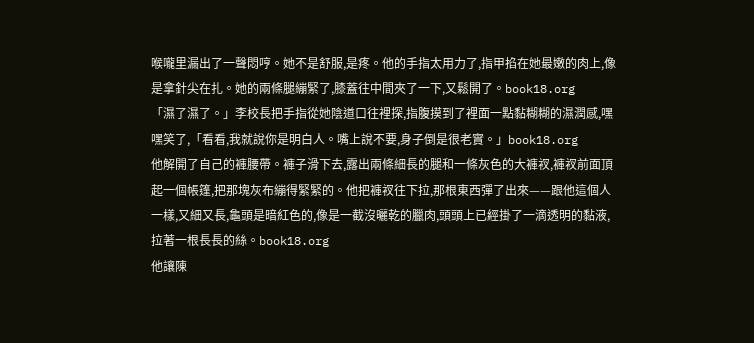喉嚨里漏出了一聲悶哼。她不是舒服,是疼。他的手指太用力了,指甲掐在她最嫩的肉上,像是拿針尖在扎。她的兩條腿繃緊了,膝蓋往中間夾了一下,又鬆開了。book18.org
「濕了濕了。」李校長把手指從她陰道口往裡探,指腹摸到了裡面一點黏糊糊的濕潤感,嘿嘿笑了,「看看,我就說你是明白人。嘴上說不要,身子倒是很老實。」book18.org
他解開了自己的褲腰帶。褲子滑下去,露出兩條細長的腿和一條灰色的大褲衩,褲衩前面頂起一個帳篷,把那塊灰布繃得緊緊的。他把褲衩往下拉,那根東西彈了出來——跟他這個人一樣,又細又長,龜頭是暗紅色的,像是一截沒曬乾的臘肉,頭頭上已經掛了一滴透明的黏液,拉著一根長長的絲。book18.org
他讓陳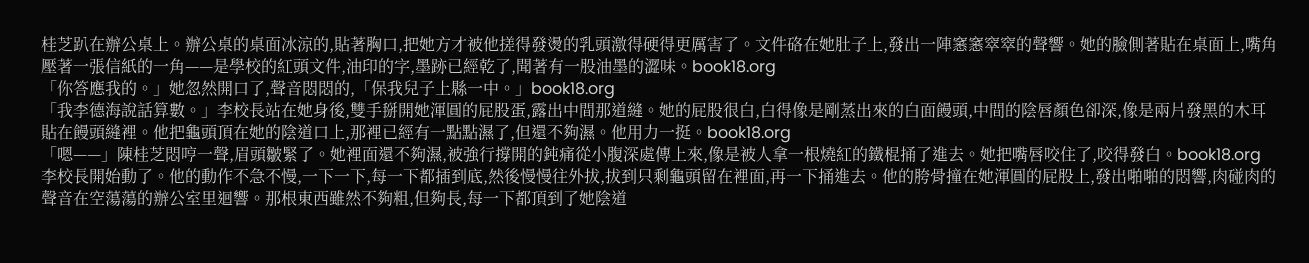桂芝趴在辦公桌上。辦公桌的桌面冰涼的,貼著胸口,把她方才被他搓得發燙的乳頭激得硬得更厲害了。文件硌在她肚子上,發出一陣窸窸窣窣的聲響。她的臉側著貼在桌面上,嘴角壓著一張信紙的一角——是學校的紅頭文件,油印的字,墨跡已經乾了,聞著有一股油墨的澀味。book18.org
「你答應我的。」她忽然開口了,聲音悶悶的,「保我兒子上縣一中。」book18.org
「我李德海說話算數。」李校長站在她身後,雙手掰開她渾圓的屁股蛋,露出中間那道縫。她的屁股很白,白得像是剛蒸出來的白面饅頭,中間的陰唇顏色卻深,像是兩片發黑的木耳貼在饅頭縫裡。他把龜頭頂在她的陰道口上,那裡已經有一點點濕了,但還不夠濕。他用力一挺。book18.org
「嗯——」陳桂芝悶哼一聲,眉頭皺緊了。她裡面還不夠濕,被強行撐開的鈍痛從小腹深處傳上來,像是被人拿一根燒紅的鐵棍捅了進去。她把嘴唇咬住了,咬得發白。book18.org
李校長開始動了。他的動作不急不慢,一下一下,每一下都插到底,然後慢慢往外拔,拔到只剩龜頭留在裡面,再一下捅進去。他的胯骨撞在她渾圓的屁股上,發出啪啪的悶響,肉碰肉的聲音在空蕩蕩的辦公室里迴響。那根東西雖然不夠粗,但夠長,每一下都頂到了她陰道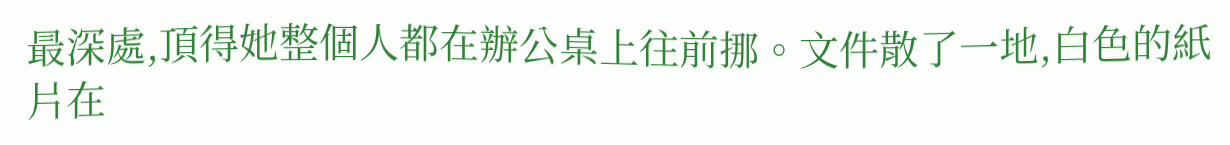最深處,頂得她整個人都在辦公桌上往前挪。文件散了一地,白色的紙片在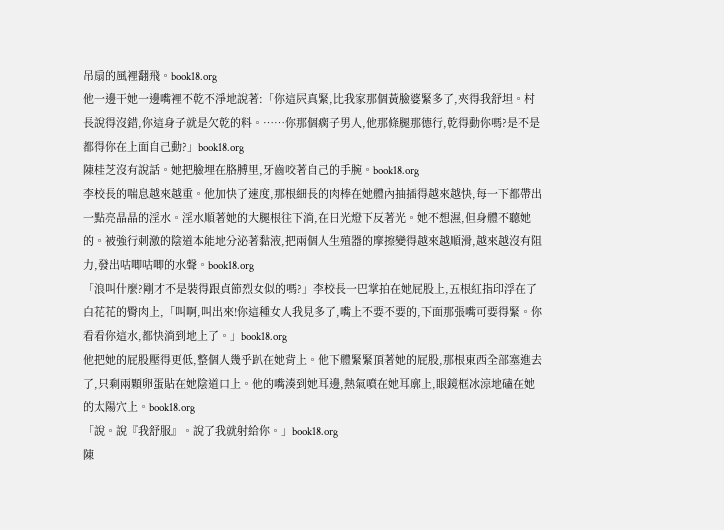吊扇的風裡翻飛。book18.org
他一邊干她一邊嘴裡不乾不淨地說著:「你這屄真緊,比我家那個黃臉婆緊多了,夾得我舒坦。村長說得沒錯,你這身子就是欠乾的料。……你那個瘸子男人,他那條腿那德行,乾得動你嗎?是不是都得你在上面自己動?」book18.org
陳桂芝沒有說話。她把臉埋在胳膊里,牙齒咬著自己的手腕。book18.org
李校長的喘息越來越重。他加快了速度,那根細長的肉棒在她體內抽插得越來越快,每一下都帶出一點亮晶晶的淫水。淫水順著她的大腿根往下淌,在日光燈下反著光。她不想濕,但身體不聽她的。被強行刺激的陰道本能地分泌著黏液,把兩個人生殖器的摩擦變得越來越順滑,越來越沒有阻力,發出咕唧咕唧的水聲。book18.org
「浪叫什麼?剛才不是裝得跟貞節烈女似的嗎?」李校長一巴掌拍在她屁股上,五根紅指印浮在了白花花的臀肉上,「叫啊,叫出來!你這種女人我見多了,嘴上不要不要的,下面那張嘴可要得緊。你看看你這水,都快淌到地上了。」book18.org
他把她的屁股壓得更低,整個人幾乎趴在她背上。他下體緊緊頂著她的屁股,那根東西全部塞進去了,只剩兩顆卵蛋貼在她陰道口上。他的嘴湊到她耳邊,熱氣噴在她耳廓上,眼鏡框冰涼地磕在她的太陽穴上。book18.org
「說。說『我舒服』。說了我就射給你。」book18.org
陳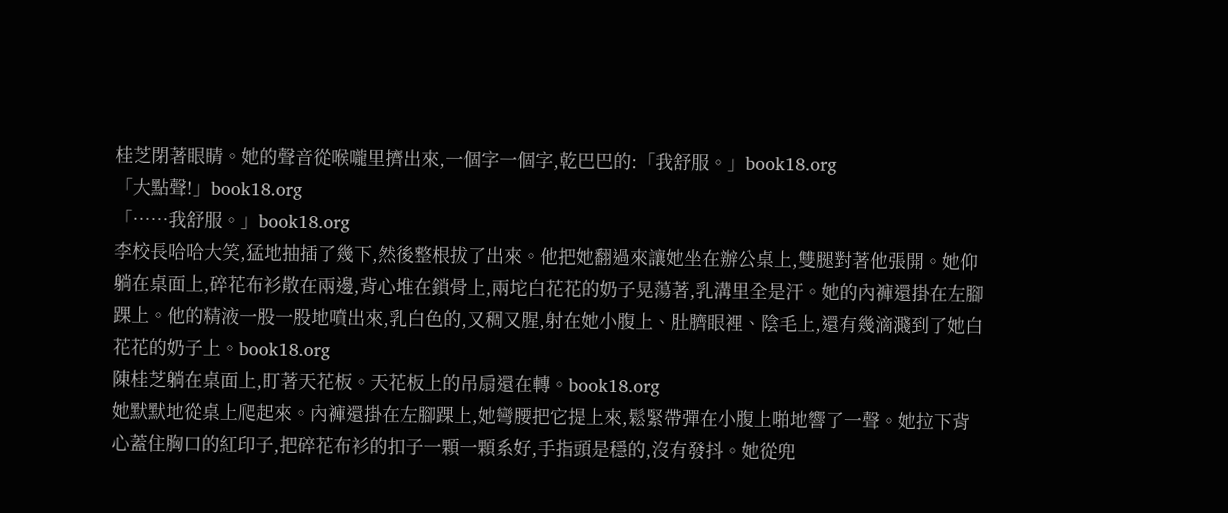桂芝閉著眼睛。她的聲音從喉嚨里擠出來,一個字一個字,乾巴巴的:「我舒服。」book18.org
「大點聲!」book18.org
「……我舒服。」book18.org
李校長哈哈大笑,猛地抽插了幾下,然後整根拔了出來。他把她翻過來讓她坐在辦公桌上,雙腿對著他張開。她仰躺在桌面上,碎花布衫散在兩邊,背心堆在鎖骨上,兩坨白花花的奶子晃蕩著,乳溝里全是汗。她的內褲還掛在左腳踝上。他的精液一股一股地噴出來,乳白色的,又稠又腥,射在她小腹上、肚臍眼裡、陰毛上,還有幾滴濺到了她白花花的奶子上。book18.org
陳桂芝躺在桌面上,盯著天花板。天花板上的吊扇還在轉。book18.org
她默默地從桌上爬起來。內褲還掛在左腳踝上,她彎腰把它提上來,鬆緊帶彈在小腹上啪地響了一聲。她拉下背心蓋住胸口的紅印子,把碎花布衫的扣子一顆一顆系好,手指頭是穩的,沒有發抖。她從兜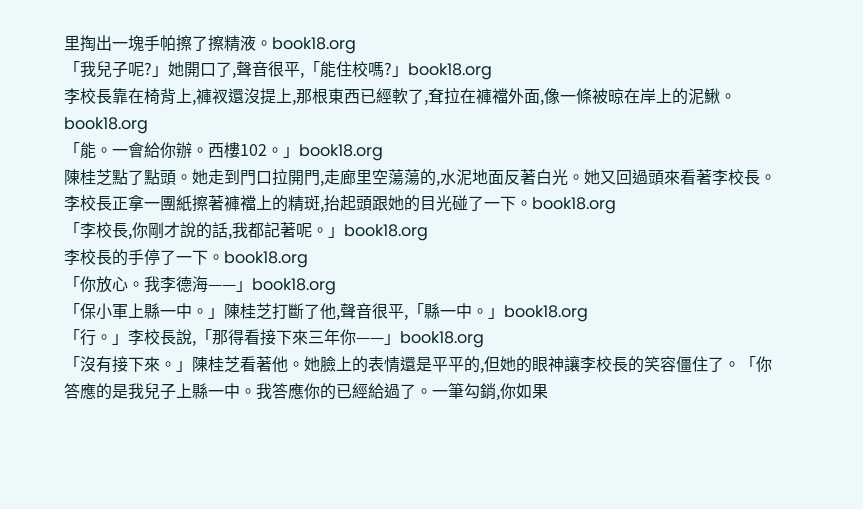里掏出一塊手帕擦了擦精液。book18.org
「我兒子呢?」她開口了,聲音很平,「能住校嗎?」book18.org
李校長靠在椅背上,褲衩還沒提上,那根東西已經軟了,耷拉在褲襠外面,像一條被晾在岸上的泥鰍。book18.org
「能。一會給你辦。西樓102。」book18.org
陳桂芝點了點頭。她走到門口拉開門,走廊里空蕩蕩的,水泥地面反著白光。她又回過頭來看著李校長。李校長正拿一團紙擦著褲襠上的精斑,抬起頭跟她的目光碰了一下。book18.org
「李校長,你剛才說的話,我都記著呢。」book18.org
李校長的手停了一下。book18.org
「你放心。我李德海——」book18.org
「保小軍上縣一中。」陳桂芝打斷了他,聲音很平,「縣一中。」book18.org
「行。」李校長說,「那得看接下來三年你——」book18.org
「沒有接下來。」陳桂芝看著他。她臉上的表情還是平平的,但她的眼神讓李校長的笑容僵住了。「你答應的是我兒子上縣一中。我答應你的已經給過了。一筆勾銷,你如果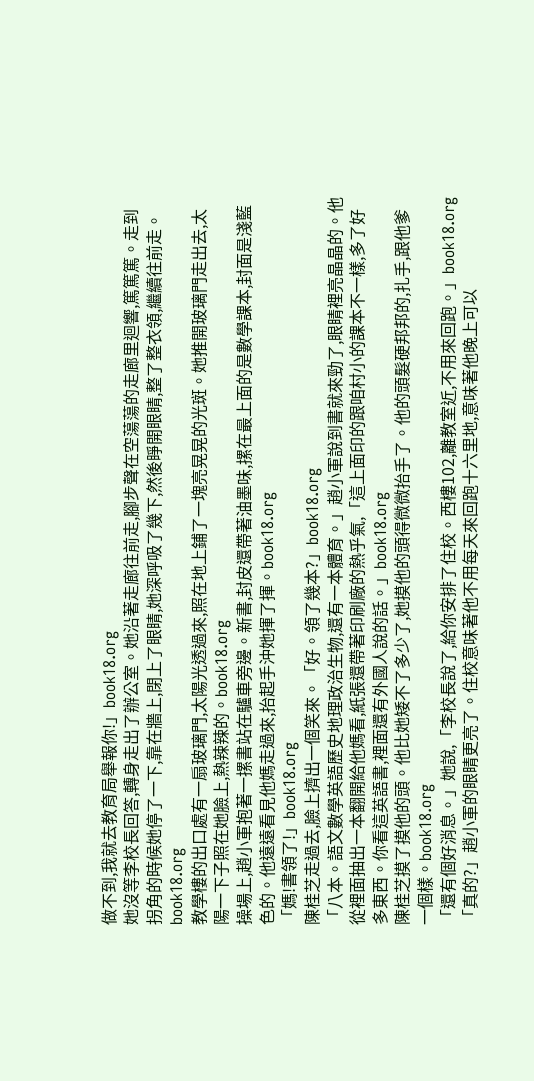做不到,我就去教育局舉報你!」book18.org
她沒等李校長回答,轉身走出了辦公室。她沿著走廊往前走,腳步聲在空蕩蕩的走廊里迴響,篤篤篤。走到拐角的時候她停了一下,靠在牆上,閉上了眼睛,她深呼吸了幾下,然後睜開眼睛,整了整衣領,繼續往前走。book18.org
教學樓的出口處有一扇玻璃門,太陽光透過來,照在地上鋪了一塊亮晃晃的光斑。她推開玻璃門走出去,太陽一下子照在她臉上,熱辣辣的。book18.org
操場上,趙小軍抱著一摞書站在驢車旁邊。新書,封皮還帶著油墨味,摞在最上面的是數學課本,封面是淺藍色的。他遠遠看見他媽走過來,抬起手沖她揮了揮。book18.org
「媽!書領了!」book18.org
陳桂芝走過去,臉上擠出一個笑來。「好。領了幾本?」book18.org
「八本。語文數學英語歷史地理政治生物,還有一本體育。」趙小軍說到書就來勁了,眼睛裡亮晶晶的。他從裡面抽出一本翻開給他媽看,紙張還帶著印刷廠的熱乎氣,「這上面印的跟咱村小的課本不一樣,多了好多東西。你看這英語書,裡面還有外國人說的話。」book18.org
陳桂芝摸了摸他的頭。他比她矮不了多少了,她摸他的頭得微微抬手了。他的頭髮硬邦邦的,扎手,跟他爹一個樣。book18.org
「還有個好消息。」她說,「李校長說了,給你安排了住校。西樓102,離教室近,不用來回跑。」book18.org
「真的?」趙小軍的眼睛更亮了。住校意味著他不用每天來回跑十六里地,意味著他晚上可以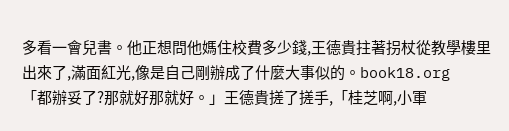多看一會兒書。他正想問他媽住校費多少錢,王德貴拄著拐杖從教學樓里出來了,滿面紅光,像是自己剛辦成了什麼大事似的。book18.org
「都辦妥了?那就好那就好。」王德貴搓了搓手,「桂芝啊,小軍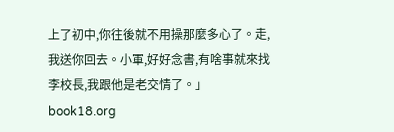上了初中,你往後就不用操那麼多心了。走,我送你回去。小軍,好好念書,有啥事就來找李校長,我跟他是老交情了。」book18.org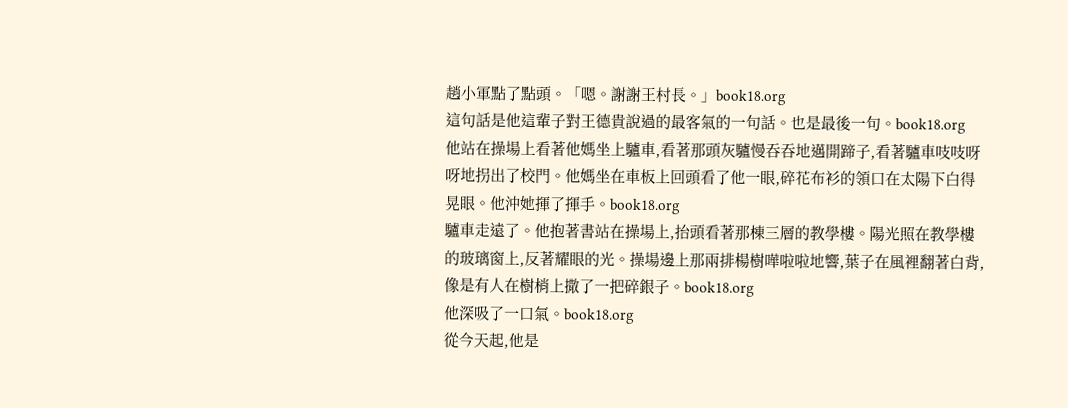趙小軍點了點頭。「嗯。謝謝王村長。」book18.org
這句話是他這輩子對王德貴說過的最客氣的一句話。也是最後一句。book18.org
他站在操場上看著他媽坐上驢車,看著那頭灰驢慢吞吞地邁開蹄子,看著驢車吱吱呀呀地拐出了校門。他媽坐在車板上回頭看了他一眼,碎花布衫的領口在太陽下白得晃眼。他沖她揮了揮手。book18.org
驢車走遠了。他抱著書站在操場上,抬頭看著那棟三層的教學樓。陽光照在教學樓的玻璃窗上,反著耀眼的光。操場邊上那兩排楊樹嘩啦啦地響,葉子在風裡翻著白背,像是有人在樹梢上撒了一把碎銀子。book18.org
他深吸了一口氣。book18.org
從今天起,他是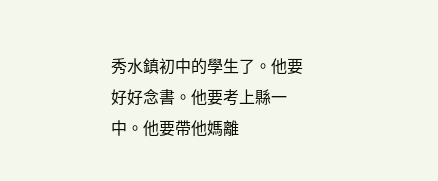秀水鎮初中的學生了。他要好好念書。他要考上縣一中。他要帶他媽離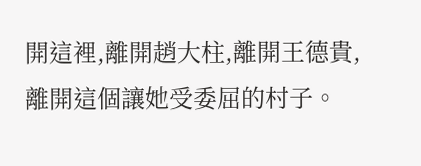開這裡,離開趙大柱,離開王德貴,離開這個讓她受委屈的村子。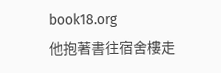book18.org
他抱著書往宿舍樓走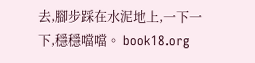去,腳步踩在水泥地上,一下一下,穩穩噹噹。 book18.org